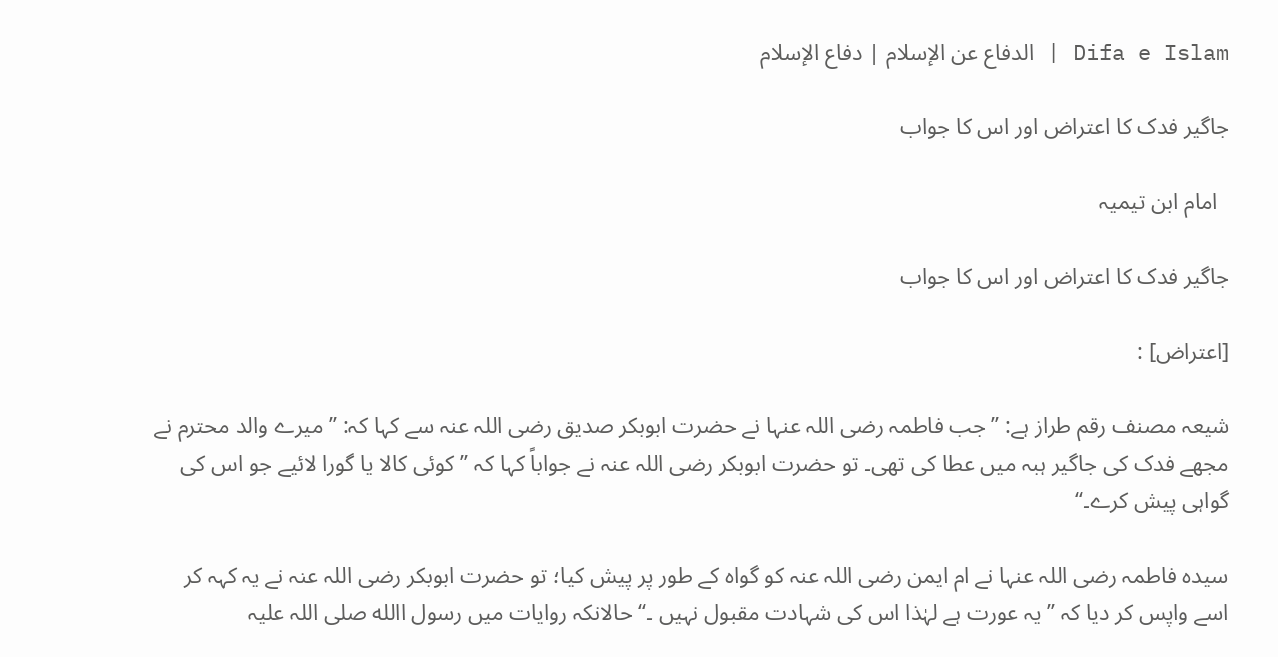Difa e Islam | الدفاع عن الإسلام | دفاع الإسلام

جاگیر فدک کا اعتراض اور اس کا جواب

  امام ابن تیمیہ

جاگیر فدک کا اعتراض اور اس کا جواب

[اعتراض] :

شیعہ مصنف رقم طراز ہے: ’’جب فاطمہ رضی اللہ عنہا نے حضرت ابوبکر صدیق رضی اللہ عنہ سے کہا کہ: ’’ میرے والد محترم نے مجھے فدک کی جاگیر ہبہ میں عطا کی تھی۔ تو حضرت ابوبکر رضی اللہ عنہ نے جواباً کہا کہ ’’کوئی کالا یا گورا لائیے جو اس کی گواہی پیش کرے۔‘‘

سیدہ فاطمہ رضی اللہ عنہا نے ام ایمن رضی اللہ عنہ کو گواہ کے طور پر پیش کیا؛ تو حضرت ابوبکر رضی اللہ عنہ نے یہ کہہ کر اسے واپس کر دیا کہ ’’ یہ عورت ہے لہٰذا اس کی شہادت مقبول نہیں ۔‘‘ حالانکہ روایات میں رسول االله صلی اللہ علیہ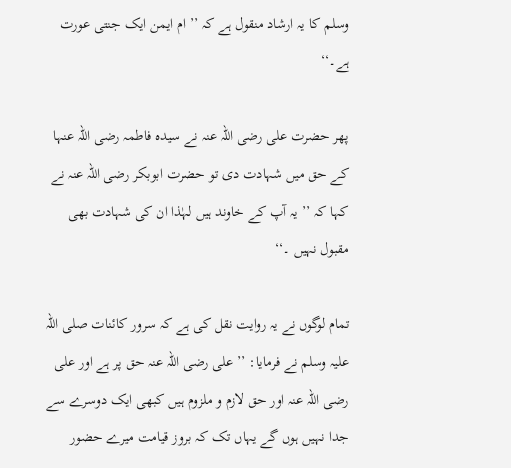وسلم کا یہ ارشاد منقول ہے کہ ’’ ام ایمن ایک جنتی عورت ہے۔‘‘

پھر حضرت علی رضی اللہ عنہ نے سیدہ فاطمہ رضی اللہ عنہا کے حق میں شہادت دی تو حضرت ابوبکر رضی اللہ عنہ نے کہا کہ ’’ یہ آپ کے خاوند ہیں لہٰذا ان کی شہادت بھی مقبول نہیں ۔‘‘

تمام لوگوں نے یہ روایت نقل کی ہے کہ سرور کائنات صلی اللہ علیہ وسلم نے فرمایا: ’’ علی رضی اللہ عنہ حق پر ہے اور علی رضی اللہ عنہ اور حق لازم و ملزوم ہیں کبھی ایک دوسرے سے جدا نہیں ہوں گے یہاں تک کہ بروز قیامت میرے حضور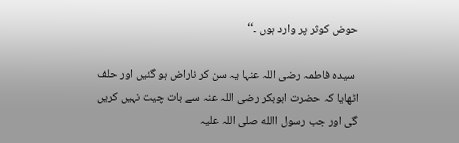حوض کوثر پر وارد ہوں ۔‘‘

 سیدہ فاطمہ رضی اللہ عنہا یہ سن کر ناراض ہو گئیں اور حلف اٹھایا کہ حضرت ابوبکر رضی اللہ عنہ سے بات چیت نہیں کریں گی اور جب رسول االله صلی اللہ علیہ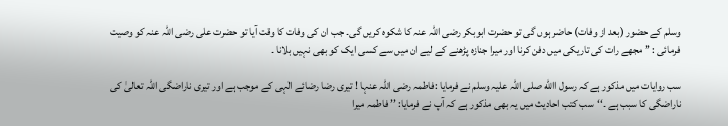وسلم کے حضور (بعد از وفات) حاضر ہوں گی تو حضرت ابوبکر رضی اللہ عنہ کا شکوہ کریں گی۔ جب ان کی وفات کا وقت آیا تو حضرت علی رضی اللہ عنہ کو وصیت فرمائی : ’’ مجھے رات کی تاریکی میں دفن کرنا اور میرا جنازہ پڑھنے کے لیے ان میں سے کسی ایک کو بھی نہیں بلانا ۔

سب روایات میں مذکور ہے کہ رسول االله صلی اللہ علیہ وسلم نے فرمایا :فاطمہ رضی اللہ عنہا ! تیری رضا رضائے الٰہی کے موجب ہے اور تیری ناراضگی اللہ تعالیٰ کی ناراضگی کا سبب ہے ۔‘‘سب کتب احادیث میں یہ بھی مذکور ہے کہ آپ نے فرمایا: ’’ فاطمہ میرا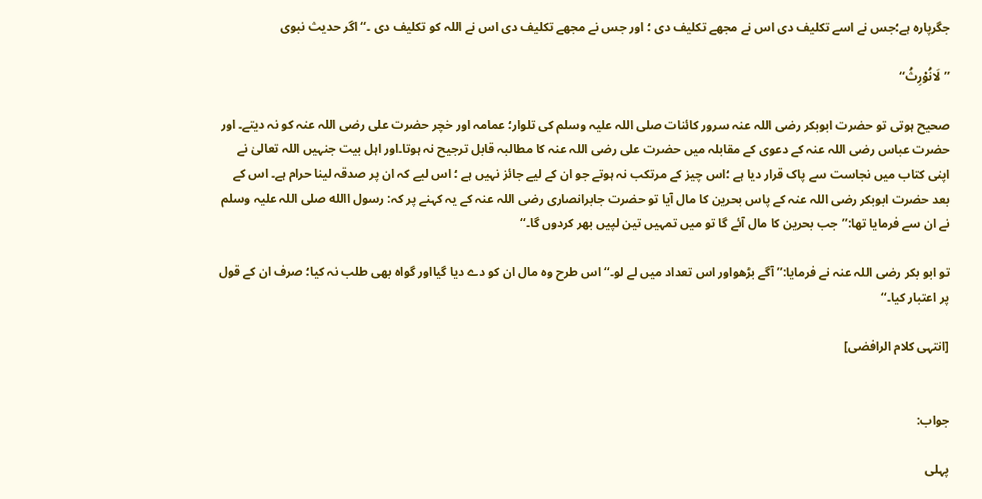جگرپارہ ہے؛جس نے اسے تکلیف دی اس نے مجھے تکلیف دی ؛ اور جس نے مجھے تکلیف دی اس نے اللہ کو تکلیف دی ۔‘‘ اگر حدیث نبوی

’’لَانُوْرِثُ‘‘

صحیح ہوتی تو حضرت ابوبکر رضی اللہ عنہ سرور کائنات صلی اللہ علیہ وسلم کی تلوار؛ عمامہ اور خچر حضرت علی رضی اللہ عنہ کو نہ دیتے۔ اور حضرت عباس رضی اللہ عنہ کے دعوی کے مقابلہ میں حضرت علی رضی اللہ عنہ کا مطالبہ قابل ترجیح نہ ہوتا۔اور اہل بیت جنہیں اللہ تعالیٰ نے اپنی کتاب میں نجاست سے پاک قرار دیا ہے ؛اس چیز کے مرتکب نہ ہوتے جو ان کے لیے جائز نہیں ہے ؛ اس لیے کہ ان پر صدقہ لینا حرام ہے۔ اس کے بعد حضرت ابوبکر رضی اللہ عنہ کے پاس بحرین کا مال آیا تو حضرت جابرانصاری رضی اللہ عنہ کے یہ کہنے پر کہ: رسول االله صلی اللہ علیہ وسلم نے ان سے فرمایا تھا:’’جب بحرین کا مال آئے گا تو میں تمہیں تین لپیں بھر کردوں گا۔‘‘

تو ابو بکر رضی اللہ عنہ نے فرمایا:’’ آگے بڑھواور اس تعداد میں لے لو۔‘‘ اس طرح وہ مال ان کو دے دیا گیااور گواہ بھی طلب نہ کیا؛ صرف ان کے قول پر اعتبار کیا۔‘‘

[انتہی کلام الرافضی]


جواب:

پہلی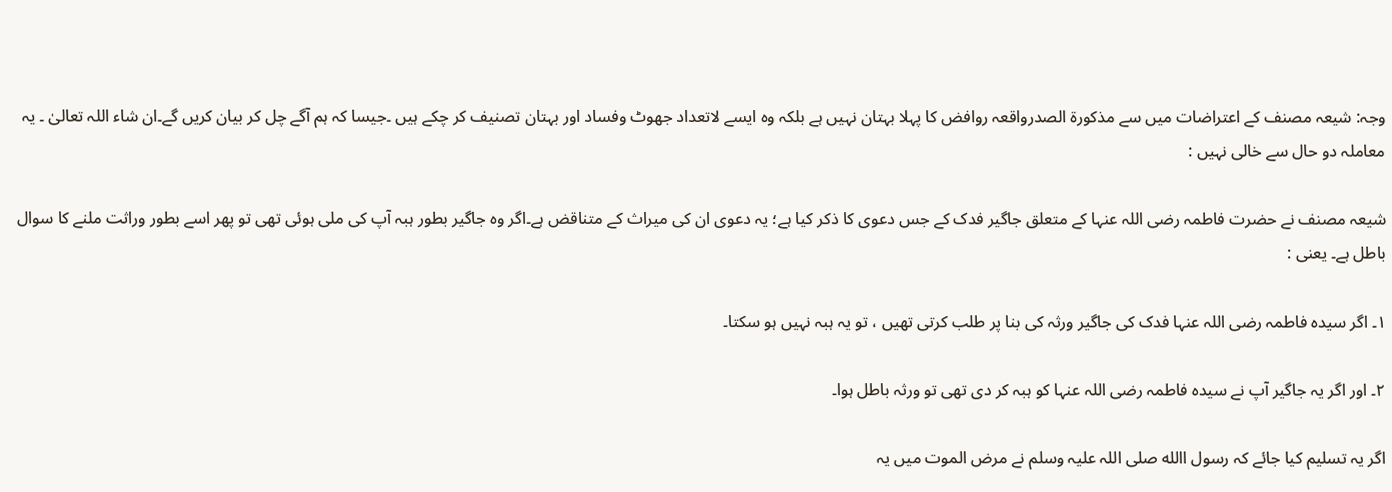وجہ: شیعہ مصنف کے اعتراضات میں سے مذکورۃ الصدرواقعہ روافض کا پہلا بہتان نہیں ہے بلکہ وہ ایسے لاتعداد جھوٹ وفساد اور بہتان تصنیف کر چکے ہیں ۔جیسا کہ ہم آگے چل کر بیان کریں گے۔ان شاء اللہ تعالیٰ ۔ یہ معاملہ دو حال سے خالی نہیں :

شیعہ مصنف نے حضرت فاطمہ رضی اللہ عنہا کے متعلق جاگیر فدک کے جس دعوی کا ذکر کیا ہے؛ یہ دعوی ان کی میراث کے متناقض ہے۔اگر وہ جاگیر بطور ہبہ آپ کی ملی ہوئی تھی تو پھر اسے بطور وراثت ملنے کا سوال باطل ہے۔ یعنی :

۱۔ اگر سیدہ فاطمہ رضی اللہ عنہا فدک کی جاگیر ورثہ کی بنا پر طلب کرتی تھیں ، تو یہ ہبہ نہیں ہو سکتا۔

۲۔ اور اگر یہ جاگیر آپ نے سیدہ فاطمہ رضی اللہ عنہا کو ہبہ کر دی تھی تو ورثہ باطل ہوا۔

اگر یہ تسلیم کیا جائے کہ رسول االله صلی اللہ علیہ وسلم نے مرض الموت میں یہ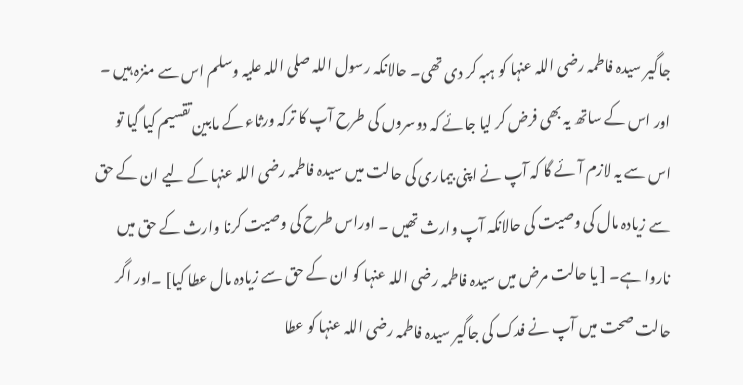جاگیر سیدہ فاطمہ رضی اللہ عنہا کو ہبہ کر دی تھی۔ حالانکہ رسول اللہ صلی اللہ علیہ وسلم اس سے منزہ ہیں ۔ اور اس کے ساتھ یہ بھی فرض کر لیا جائے کہ دوسروں کی طرح آپ کا ترکہ ورثاء کے مابین تقسیم کیا گیا تو اس سے یہ لازم آئے گا کہ آپ نے اپنی بیماری کی حالت میں سیدہ فاطمہ رضی اللہ عنہا کے لیے ان کے حق سے زیادہ مال کی وصیت کی حالانکہ آپ وارث تھیں ۔ اوراس طرح کی وصیت کرنا وارث کے حق میں ناروا ہے۔ [ یا حالت مرض میں سیدہ فاطمہ رضی اللہ عنہا کو ان کے حق سے زیادہ مال عطا کیا] ۔اور اگر حالت صحت میں آپ نے فدک کی جاگیر سیدہ فاطمہ رضی اللہ عنہا کو عطا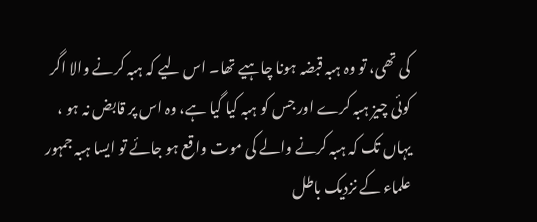کی تھی، تو وہ ہبہ قبضہ ہونا چاہیے تھا۔ اس لیے کہ ہبہ کرنے والا اگر کوئی چیز ہبہ کرے اور جس کو ہبہ کیا گیا ہے، وہ اس پر قابض نہ ہو ، یہاں تک کہ ہبہ کرنے والے کی موت واقع ہو جائے تو ایسا ہبہ جمہور علماء کے نزدیک باطل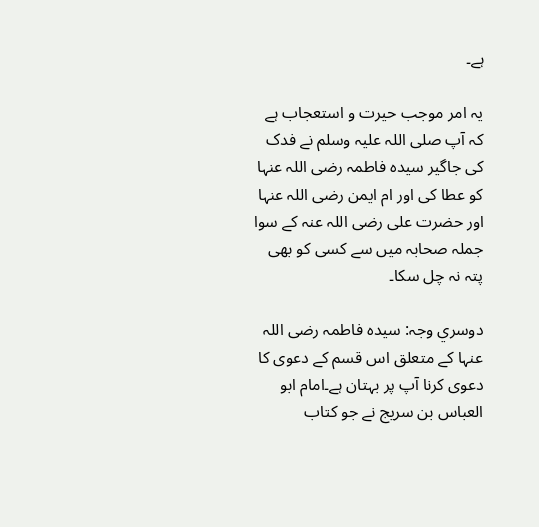ہے۔

یہ امر موجب حیرت و استعجاب ہے کہ آپ صلی اللہ علیہ وسلم نے فدک کی جاگیر سیدہ فاطمہ رضی اللہ عنہا کو عطا کی اور ام ایمن رضی اللہ عنہا اور حضرت علی رضی اللہ عنہ کے سوا جملہ صحابہ میں سے کسی کو بھی پتہ نہ چل سکا۔

دوسري وجہ: سیدہ فاطمہ رضی اللہ عنہا کے متعلق اس قسم کے دعوی کا دعوی کرنا آپ پر بہتان ہے۔امام ابو العباس بن سریج نے جو کتاب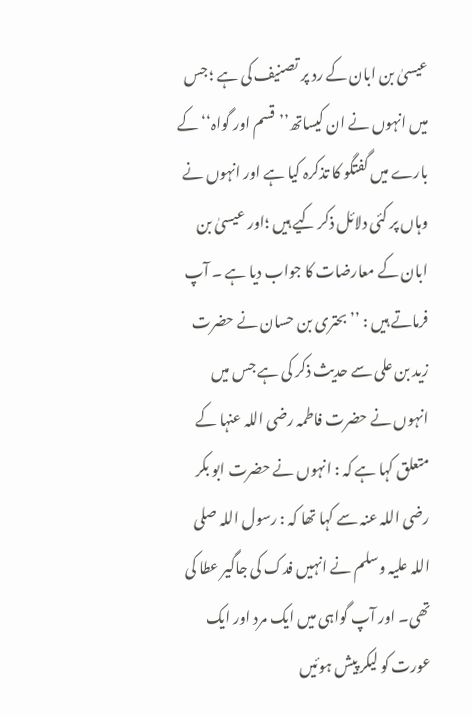عیسیٰ بن ابان کے رد پر تصنیف کی ہے ؛ جس میں انہوں نے ان کیساتھ’’قسم اور گواہ‘‘ کے بارے میں گفتگو کا تذکرہ کیا ہے اور انہوں نے وہاں پر کئی دلائل ذکر کیے ہیں ؛اور عیسیٰ بن ابان کے معارضات کا جواب دیا ہے ۔ آپ فرماتے ہیں : ’’ بحتری بن حسان نے حضرت زید بن علی سے حدیث ذکر کی ہے جس میں انہوں نے حضرت فاطمہ رضی اللہ عنہا کے متعلق کہا ہے کہ : انہوں نے حضرت ابو بکر رضی اللہ عنہ سے کہا تھا کہ : رسول اللہ صلی اللہ علیہ وسلم نے انہیں فدک کی جاگیر عطا کی تھی۔ اور آپ گواہی میں ایک مرد اور ایک عورت کو لیکر پیش ہوئیں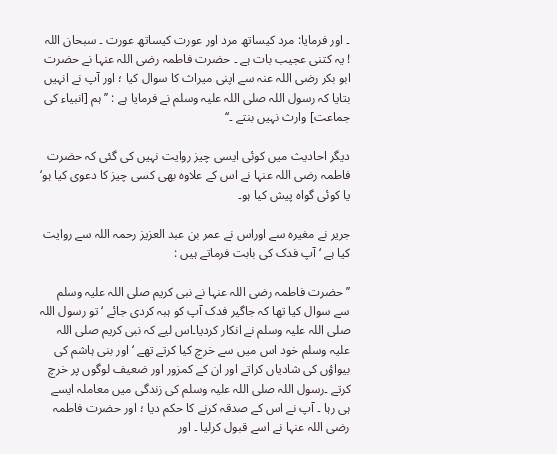۔ اور فرمایا: مرد کیساتھ مرد اور عورت کیساتھ عورت ۔ سبحان اللہ ! یہ کتنی عجیب بات ہے ۔ حضرت فاطمہ رضی اللہ عنہا نے حضرت ابو بکر رضی اللہ عنہ سے اپنی میراث کا سوال کیا ؛ اور آپ نے انہیں بتایا کہ رسول اللہ صلی اللہ علیہ وسلم نے فرمایا ہے : ’’ ہم [انبیاء کی جماعت] وارث نہیں بنتے ۔‘‘

دیگر احادیث میں کوئی ایسی چیز روایت نہیں کی گئی کہ حضرت فاطمہ رضی اللہ عنہا نے اس کے علاوہ بھی کسی چیز کا دعوی کیا ہو‘ یا کوئی گواہ پیش کیا ہو۔

جریر نے مغیرہ سے اوراس نے عمر بن عبد العزیز رحمہ اللہ سے روایت کیا ہے ‘ آپ فدک کی بابت فرماتے ہیں :

’’حضرت فاطمہ رضی اللہ عنہا نے نبی کریم صلی اللہ علیہ وسلم سے سوال کیا تھا کہ جاگیر فدک آپ کو ہبہ کردی جائے ‘ تو رسول اللہ صلی اللہ علیہ وسلم نے انکار کردیا۔اس لیے کہ نبی کریم صلی اللہ علیہ وسلم خود اس میں سے خرچ کیا کرتے تھے ‘اور بنی ہاشم کی بیواؤں کی شادیاں کراتے اور ان کے کمزور اور ضعیف لوگوں پر خرچ کرتے ۔رسول اللہ صلی اللہ علیہ وسلم کی زندگی میں معاملہ ایسے ہی رہا ۔ آپ نے اس کے صدقہ کرنے کا حکم دیا ؛ اور حضرت فاطمہ رضی اللہ عنہا نے اسے قبول کرلیا ۔ اور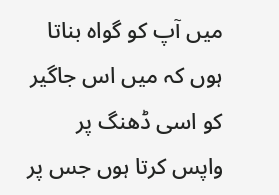میں آپ کو گواہ بناتا ہوں کہ میں اس جاگیر کو اسی ڈھنگ پر واپس کرتا ہوں جس پر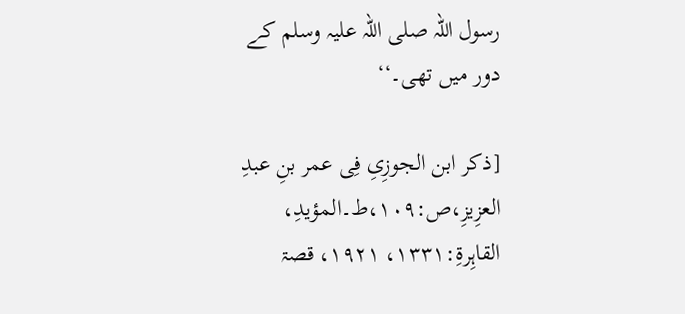رسول اللہ صلی اللہ علیہ وسلم کے دور میں تھی۔‘‘

[ذکر ابن الجوزِیِ فِی عمر بنِ عبدِ العزِیزِ،ص:۱۰۹،ط۔المؤیدِ، القاہِرۃِ:۱۳۳۱، ۱۹۲۱، قصۃ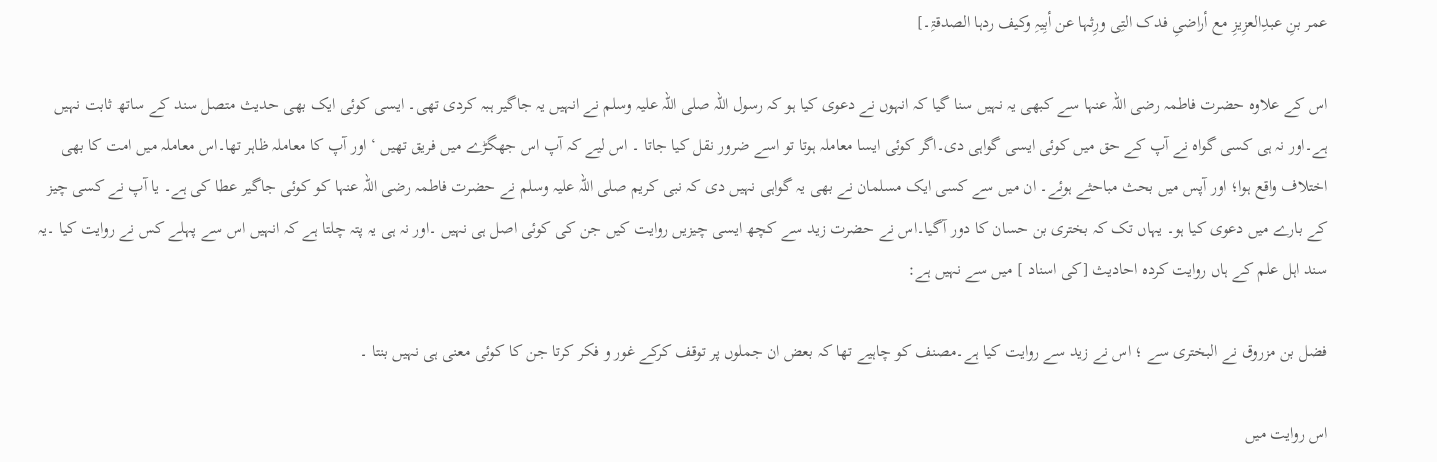عمر بنِ عبدِالعزِیزِ مع أراضیِ فدک التِی ورِثہا عن أبِیہِ وکیف ردہا الصدقۃِ۔]

اس کے علاوہ حضرت فاطمہ رضی اللہ عنہا سے کبھی یہ نہیں سنا گیا کہ انہوں نے دعوی کیا ہو کہ رسول اللہ صلی اللہ علیہ وسلم نے انہیں یہ جاگیر ہبہ کردی تھی۔ ایسی کوئی ایک بھی حدیث متصل سند کے ساتھ ثابت نہیں ہے۔اور نہ ہی کسی گواہ نے آپ کے حق میں کوئی ایسی گواہی دی۔اگر کوئی ایسا معاملہ ہوتا تو اسے ضرور نقل کیا جاتا ۔ اس لیے کہ آپ اس جھگڑے میں فریق تھیں ‘ اور آپ کا معاملہ ظاہر تھا۔اس معاملہ میں امت کا بھی اختلاف واقع ہوا؛ اور آپس میں بحث مباحثے ہوئے۔ ان میں سے کسی ایک مسلمان نے بھی یہ گواہی نہیں دی کہ نبی کریم صلی اللہ علیہ وسلم نے حضرت فاطمہ رضی اللہ عنہا کو کوئی جاگیر عطا کی ہے۔ یا آپ نے کسی چیز کے بارے میں دعوی کیا ہو۔ یہاں تک کہ بختری بن حسان کا دور آگیا۔اس نے حضرت زید سے کچھ ایسی چیزیں روایت کیں جن کی کوئی اصل ہی نہیں ۔اور نہ ہی یہ پتہ چلتا ہے کہ انہیں اس سے پہلے کس نے روایت کیا ۔یہ سند اہل علم کے ہاں روایت کردہ احادیث [کی اسناد ] میں سے نہیں ہے:

فضل بن مزروق نے البختری سے ؛ اس نے زید سے روایت کیا ہے۔مصنف کو چاہیے تھا کہ بعض ان جملوں پر توقف کرکے غور و فکر کرتا جن کا کوئی معنی ہی نہیں بنتا ۔

اس روایت میں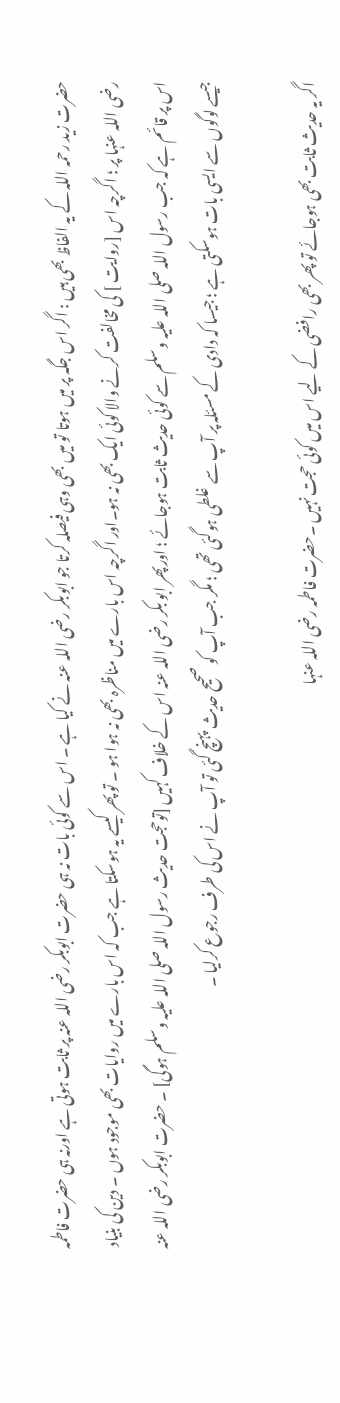حضرت زید رحمہ اللہ کے یہ الفاظ بھی ہیں : اگر اس جگہ پر میں ہوتا تو میں بھی وہی فیصلہ کرتا جو ابوبکر رضی اللہ عنہ نے کیا ہے ۔ اس سے کوئی بات نہ ہی حضرت ابوبکر رضی اللہ عنہ پر ثابت ہوتی ہے اورنہ ہی حضرت فاطمہ رضی اللہ عنہا پر ؛ اگرچہ اس [روایت ] کی مخالفت کرنے والا کوئی ایک بھی نہ ہو۔اور اگرچہ اس بارے میں مناظرہ بھی نہ ہوا ہو ۔ تو پھر کیسے یہ ہوسکتا ہے جب کہ اس بارے میں روایات بھی موجود ہوں ۔ دین کی بنیاد اس پر قائم ہے کہ جب رسول اللہ صلی اللہ علیہ وسلم سے کوئی حدیث ثابت ہوجائے ؛ اورپھر ابو بکر رضی اللہ عنہ اس کے خلاف کہیں [توحجت حدیث رسول اللہ صلی اللہ علیہ وسلم ہوگی] ۔ حضرت ابوبکر رضی اللہ عنہ جیسے لوگوں سے ایسی بات ہوسکتی ہے ؛ جیسا کہ دادی کے مسئلہ پر آپ سے غلطی ہوگئی تھی ؛ مگر جب آپ کو صحیح حدیث پہنچ گئی تو آپ نے اس کی طرف رجوع کرلیا ۔

اگر یہ حدیث ثابت بھی ہوجائے تو پھر بھی رافضی کے لیے اس میں کوئی حجت نہیں ۔حضرت فاطمہ رضی اللہ عنہا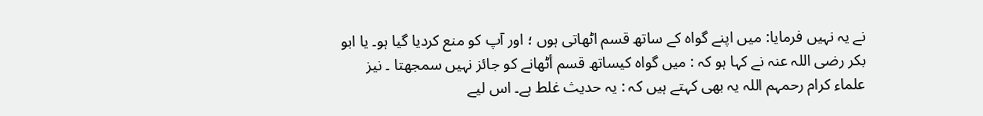نے یہ نہیں فرمایا: میں اپنے گواہ کے ساتھ قسم اٹھاتی ہوں ؛ اور آپ کو منع کردیا گیا ہو۔ یا ابو بکر رضی اللہ عنہ نے کہا ہو کہ : میں گواہ کیساتھ قسم أٹھانے کو جائز نہیں سمجھتا ۔ نیز علماء کرام رحمہم اللہ یہ بھی کہتے ہیں کہ : یہ حدیث غلط ہے۔ اس لیے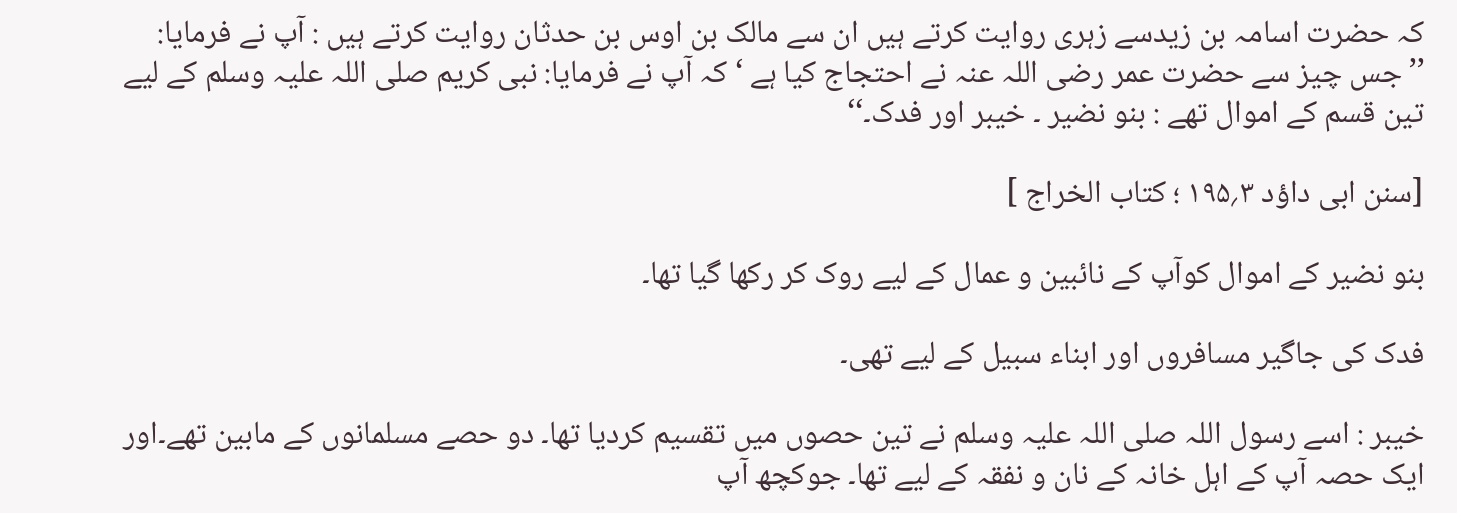کہ حضرت اسامہ بن زیدسے زہری روایت کرتے ہیں ان سے مالک بن اوس بن حدثان روایت کرتے ہیں : آپ نے فرمایا: ’’جس چیز سے حضرت عمر رضی اللہ عنہ نے احتجاج کیا ہے ‘ کہ آپ نے فرمایا: نبی کریم صلی اللہ علیہ وسلم کے لیے تین قسم کے اموال تھے : بنو نضیر ۔ خیبر اور فدک۔‘‘

[سنن ابی داؤد ۳؍۱۹۵ ؛ کتاب الخراج ]

بنو نضیر کے اموال کوآپ کے نائبین و عمال کے لیے روک کر رکھا گیا تھا۔

فدک کی جاگیر مسافروں اور ابناء سبیل کے لیے تھی۔

خیبر : اسے رسول اللہ صلی اللہ علیہ وسلم نے تین حصوں میں تقسیم کردیا تھا۔ دو حصے مسلمانوں کے مابین تھے۔اور ایک حصہ آپ کے اہل خانہ کے نان و نفقہ کے لیے تھا۔ جوکچھ آپ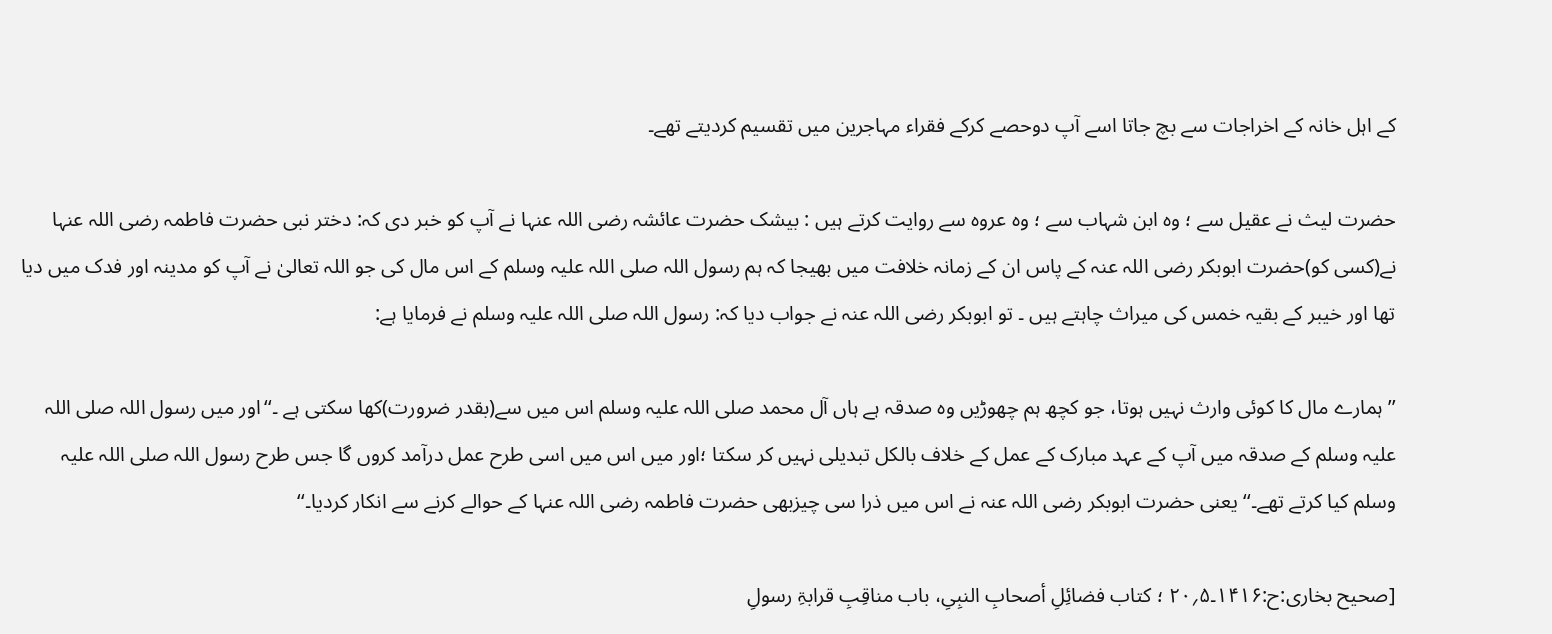کے اہل خانہ کے اخراجات سے بچ جاتا اسے آپ دوحصے کرکے فقراء مہاجرین میں تقسیم کردیتے تھے۔

حضرت لیث نے عقیل سے ؛ وہ ابن شہاب سے ؛ وہ عروہ سے روایت کرتے ہیں : بیشک حضرت عائشہ رضی اللہ عنہا نے آپ کو خبر دی کہ: دختر نبی حضرت فاطمہ رضی اللہ عنہا نے(کسی کو)حضرت ابوبکر رضی اللہ عنہ کے پاس ان کے زمانہ خلافت میں بھیجا کہ ہم رسول اللہ صلی اللہ علیہ وسلم کے اس مال کی جو اللہ تعالیٰ نے آپ کو مدینہ اور فدک میں دیا تھا اور خیبر کے بقیہ خمس کی میراث چاہتے ہیں ۔ تو ابوبکر رضی اللہ عنہ نے جواب دیا کہ: رسول اللہ صلی اللہ علیہ وسلم نے فرمایا ہے:

’’ ہمارے مال کا کوئی وارث نہیں ہوتا، جو کچھ ہم چھوڑیں وہ صدقہ ہے ہاں آل محمد صلی اللہ علیہ وسلم اس میں سے(بقدر ضرورت)کھا سکتی ہے ۔‘‘اور میں رسول اللہ صلی اللہ علیہ وسلم کے صدقہ میں آپ کے عہد مبارک کے عمل کے خلاف بالکل تبدیلی نہیں کر سکتا ؛اور میں اس میں اسی طرح عمل درآمد کروں گا جس طرح رسول اللہ صلی اللہ علیہ وسلم کیا کرتے تھے۔‘‘ یعنی حضرت ابوبکر رضی اللہ عنہ نے اس میں ذرا سی چیزبھی حضرت فاطمہ رضی اللہ عنہا کے حوالے کرنے سے انکار کردیا۔‘‘

[صحیح بخاری:ح:۱۴۱۶۔۵؍۲۰ ؛ کتاب فضائِلِ أصحابِ النبِیِ، باب مناقِبِ قرابۃِ رسولِ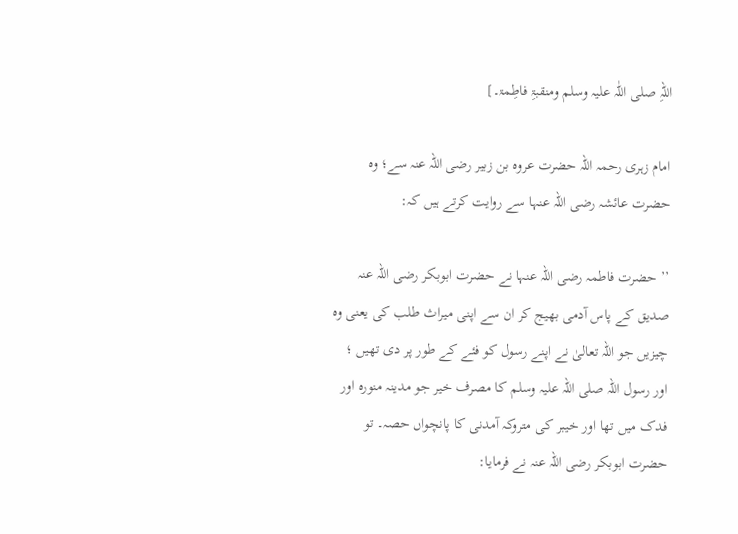اللہِ صلی اللّٰہ علیہ وسلم ومنقبۃِ فاطِمۃ۔]

امام زہری رحمہ اللہ حضرت عروہ بن زبیر رضی اللہ عنہ سے؛ وہ حضرت عائشہ رضی اللہ عنہا سے روایت کرتے ہیں کہ:

’’ حضرت فاطمہ رضی اللہ عنہا نے حضرت ابوبکر رضی اللہ عنہ صدیق کے پاس آدمی بھیج کر ان سے اپنی میراث طلب کی یعنی وہ چیزیں جو اللہ تعالیٰ نے اپنے رسول کو فئے کے طور پر دی تھیں ؛ اور رسول اللہ صلی اللہ علیہ وسلم کا مصرف خیر جو مدینہ منورہ اور فدک میں تھا اور خیبر کی متروکہ آمدنی کا پانچواں حصہ۔ تو حضرت ابوبکر رضی اللہ عنہ نے فرمایا: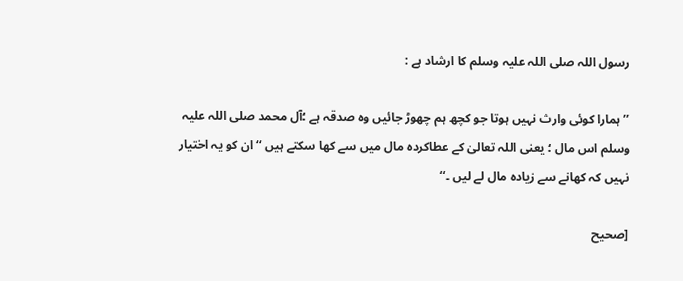رسول اللہ صلی اللہ علیہ وسلم کا ارشاد ہے :

’’ ہمارا کوئی وارث نہیں ہوتا جو کچھ ہم چھوڑ جائیں وہ صدقہ ہے ؛آل محمد صلی اللہ علیہ وسلم اس مال ؛ یعنی اللہ تعالیٰ کے عطاکردہ مال میں سے کھا سکتے ہیں ‘‘ ان کو یہ اختیار نہیں کہ کھانے سے زیادہ مال لے لیں ۔‘‘

[صحیح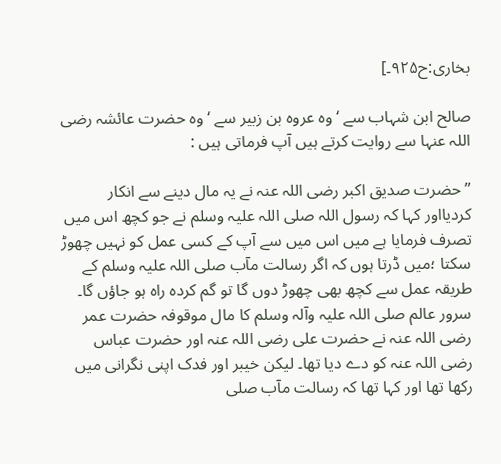بخاری:ح۹۲۵۔]

صالح ابن شہاب سے ‘وہ عروہ بن زبیر سے ‘ وہ حضرت عائشہ رضی اللہ عنہا سے روایت کرتے ہیں آپ فرماتی ہیں :

’’حضرت صدیق اکبر رضی اللہ عنہ نے یہ مال دینے سے انکار کردیااور کہا کہ رسول اللہ صلی اللہ علیہ وسلم نے جو کچھ اس میں تصرف فرمایا ہے میں اس میں سے آپ کے کسی عمل کو نہیں چھوڑ سکتا ؛میں ڈرتا ہوں کہ اگر رسالت مآب صلی اللہ علیہ وسلم کے طریقہ عمل سے کچھ بھی چھوڑ دوں گا تو گم کردہ راہ ہو جاؤں گا۔ سرور عالم صلی اللہ علیہ وآلہ وسلم کا مال موقوفہ حضرت عمر رضی اللہ عنہ نے حضرت علی رضی اللہ عنہ اور حضرت عباس رضی اللہ عنہ کو دے دیا تھا۔ لیکن خیبر اور فدک اپنی نگرانی میں رکھا تھا اور کہا تھا کہ رسالت مآب صلی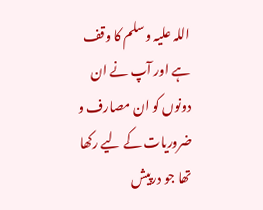اللہ علیہ وسلم کا وقف ہے اور آپ نے ان دونوں کو ان مصارف و ضروریات کے لیے رکھا تھا جو درپیش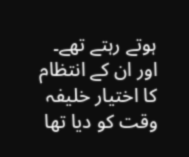ہوتے رہتے تھے۔ اور ان کے انتظام کا اختیار خلیفہ وقت کو دیا تھا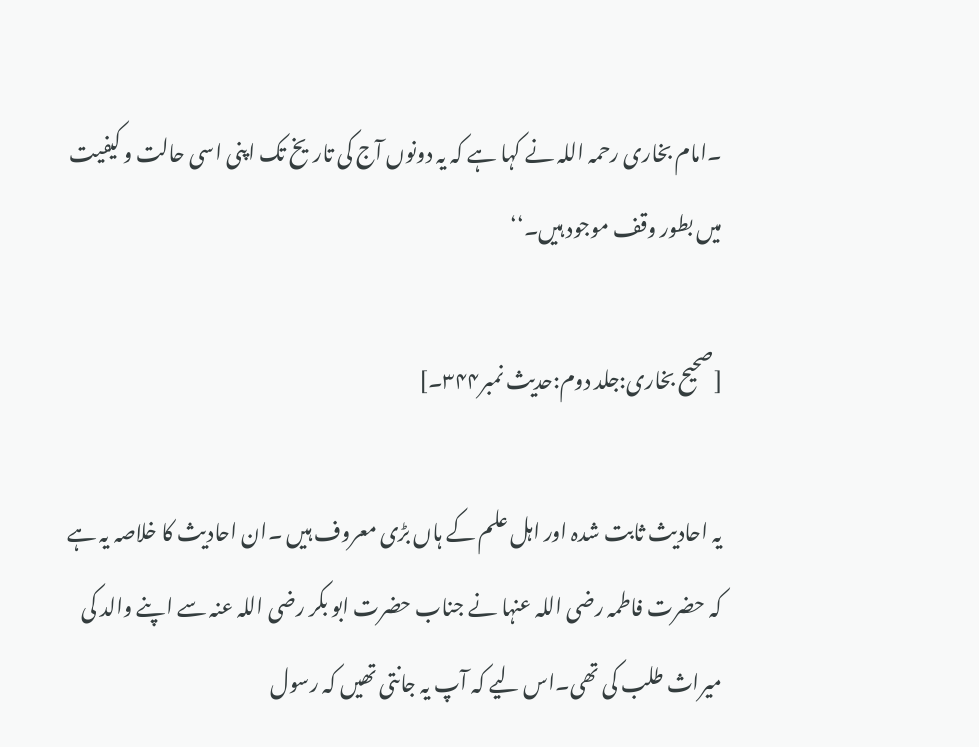۔امام بخاری رحمہ اللہ نے کہا ہے کہ یہ دونوں آج کی تاریخ تک اپنی اسی حالت و کیفیت میں بطور وقف موجود ہیں۔‘‘

[صحیح بخاری:جلد دوم:حدیث نمبر۳۴۴۔]

یہ احادیث ثابت شدہ اور اہل علم کے ہاں بڑی معروف ہیں ۔ان احادیث کا خلاصہ یہ ہے کہ حضرت فاطمہ رضی اللہ عنہا نے جناب حضرت ابو بکر رضی اللہ عنہ سے اپنے والد کی میراث طلب کی تھی۔اس لیے کہ آپ یہ جانتی تھیں کہ رسول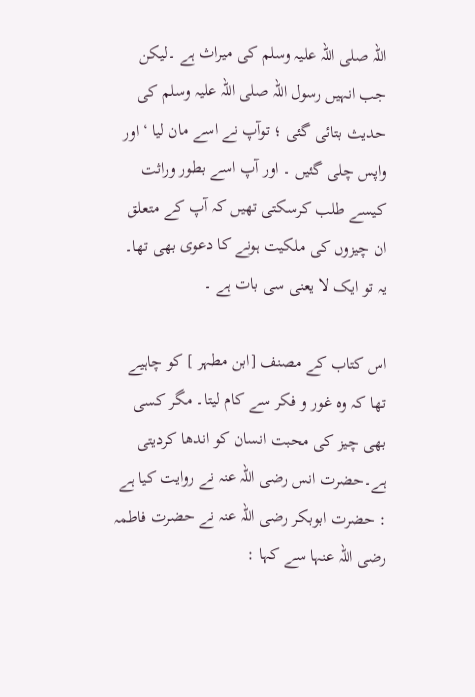اللہ صلی اللہ علیہ وسلم کی میراث ہے ۔لیکن جب انہیں رسول اللہ صلی اللہ علیہ وسلم کی حدیث بتائی گئی ؛ توآپ نے اسے مان لیا ‘اور واپس چلی گئیں ۔ اور آپ اسے بطور وراثت کیسے طلب کرسکتی تھیں کہ آپ کے متعلق ان چیزوں کی ملکیت ہونے کا دعوی بھی تھا۔ یہ تو ایک لا یعنی سی بات ہے ۔

اس کتاب کے مصنف [ابن مطہر ] کو چاہیے تھا کہ وہ غور و فکر سے کام لیتا۔ مگر کسی بھی چیز کی محبت انسان کو اندھا کردیتی ہے۔حضرت انس رضی اللہ عنہ نے روایت کیا ہے : حضرت ابوبکر رضی اللہ عنہ نے حضرت فاطمہ رضی اللہ عنہا سے کہا :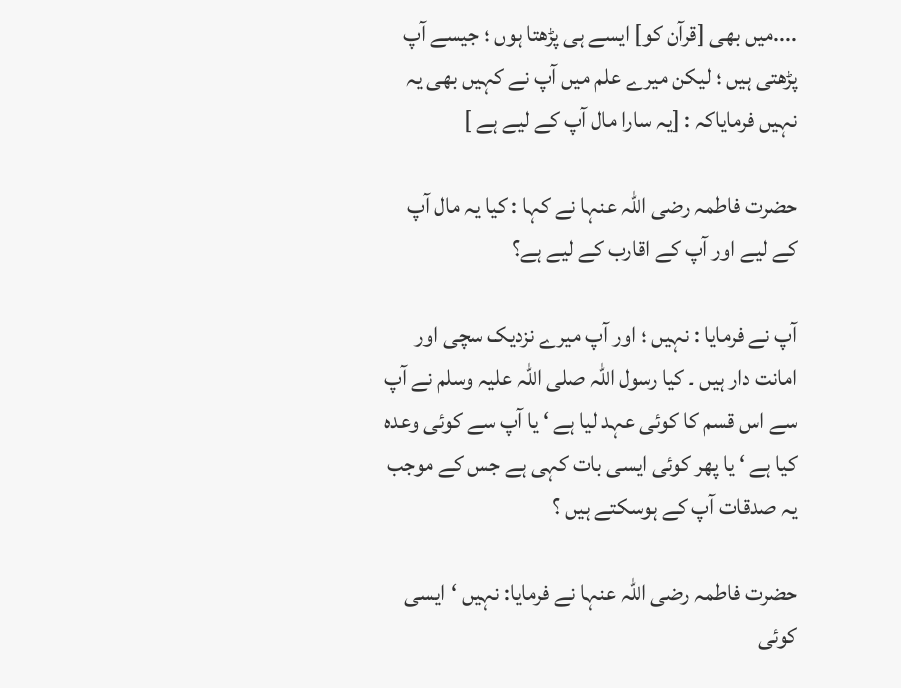....میں بھی [قرآن کو] ایسے ہی پڑھتا ہوں ؛ جیسے آپ پڑھتی ہیں ؛ لیکن میرے علم میں آپ نے کہیں بھی یہ نہیں فرمایاکہ : [یہ سارا مال آپ کے لیے ہے ]

حضرت فاطمہ رضی اللہ عنہا نے کہا : کیا یہ مال آپ کے لیے اور آپ کے اقارب کے لیے ہے؟

آپ نے فرمایا : نہیں ؛ اور آپ میرے نزدیک سچی اور امانت دار ہیں ۔ کیا رسول اللہ صلی اللہ علیہ وسلم نے آپ سے اس قسم کا کوئی عہد لیا ہے ‘ یا آپ سے کوئی وعدہ کیا ہے ‘ یا پھر کوئی ایسی بات کہی ہے جس کے موجب یہ صدقات آپ کے ہوسکتے ہیں ؟

حضرت فاطمہ رضی اللہ عنہا نے فرمایا: نہیں ‘ایسی کوئی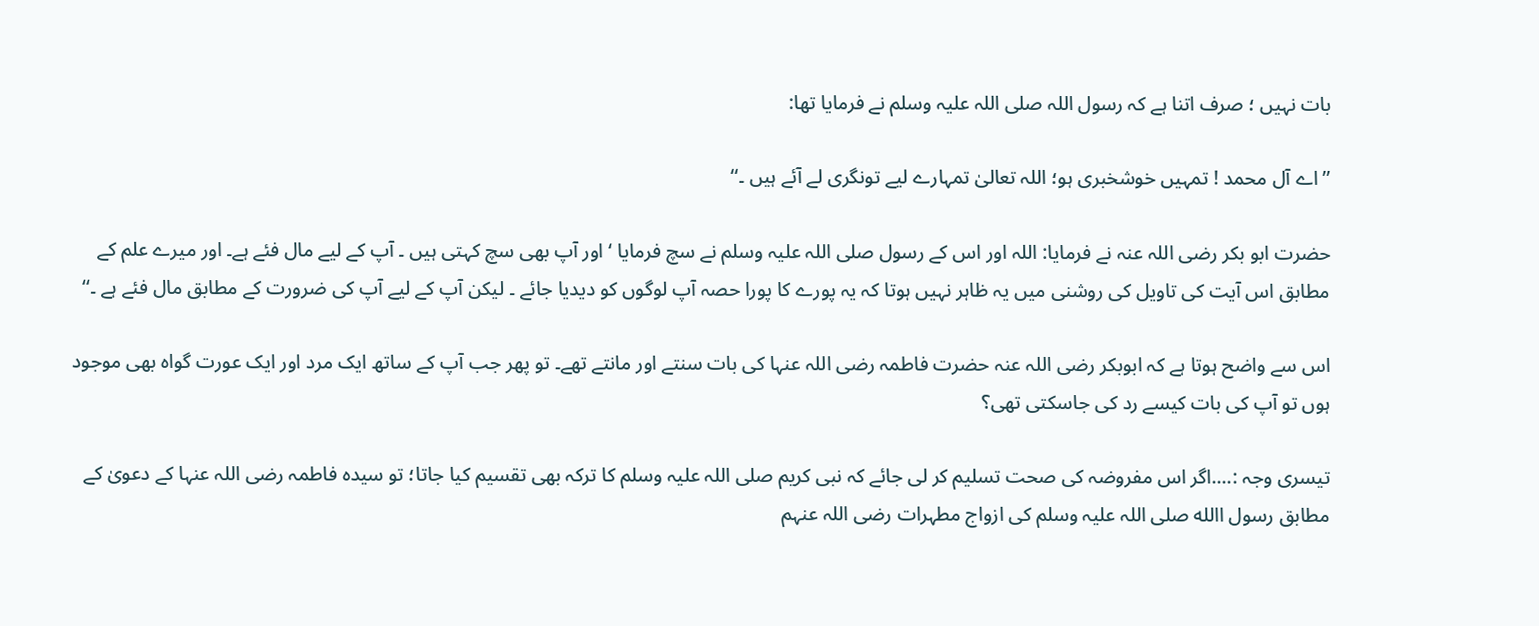بات نہیں ؛ صرف اتنا ہے کہ رسول اللہ صلی اللہ علیہ وسلم نے فرمایا تھا:

’’ اے آل محمد ! تمہیں خوشخبری ہو؛ اللہ تعالیٰ تمہارے لیے تونگری لے آئے ہیں ۔‘‘

حضرت ابو بکر رضی اللہ عنہ نے فرمایا: اللہ اور اس کے رسول صلی اللہ علیہ وسلم نے سچ فرمایا ‘ اور آپ بھی سچ کہتی ہیں ۔ آپ کے لیے مال فئے ہے۔ اور میرے علم کے مطابق اس آیت کی تاویل کی روشنی میں یہ ظاہر نہیں ہوتا کہ یہ پورے کا پورا حصہ آپ لوگوں کو دیدیا جائے ۔ لیکن آپ کے لیے آپ کی ضرورت کے مطابق مال فئے ہے ۔‘‘

اس سے واضح ہوتا ہے کہ ابوبکر رضی اللہ عنہ حضرت فاطمہ رضی اللہ عنہا کی بات سنتے اور مانتے تھے۔ تو پھر جب آپ کے ساتھ ایک مرد اور ایک عورت گواہ بھی موجود ہوں تو آپ کی بات کیسے رد کی جاسکتی تھی؟

تیسری وجہ :....اگر اس مفروضہ کی صحت تسلیم کر لی جائے کہ نبی کریم صلی اللہ علیہ وسلم کا ترکہ بھی تقسیم کیا جاتا؛ تو سیدہ فاطمہ رضی اللہ عنہا کے دعویٰ کے مطابق رسول االله صلی اللہ علیہ وسلم کی ازواج مطہرات رضی اللہ عنہم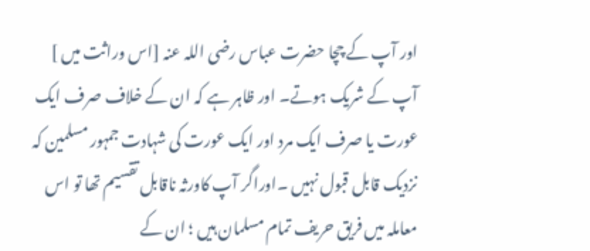اور آپ کے چچا حضرت عباس رضی اللہ عنہ [اس وراثت میں ] آپ کے شریک ہوتے۔ اور ظاہر ہے کہ ان کے خلاف صرف ایک عورت یا صرف ایک مرد اور ایک عورت کی شہادت جمہور مسلمین کہ نزدیک قابل قبول نہیں ۔اوراگر آپ کاورثہ ناقابل تقسیم تھا تو اس معاملہ میں فریق حریف تمام مسلمان ہیں ؛ ان کے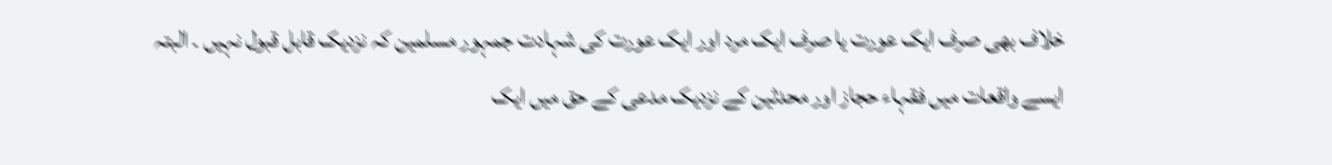خلاف بھی صرف ایک عورت یا صرف ایک مرد اور ایک عورت کی شہادت جمہور مسلمین کہ نزدیک قابل قبول نہیں ۔ البتہ ایسے واقعات میں فقہاء حجاز اور محدثین کے نزدیک مدعی کے حق میں ایک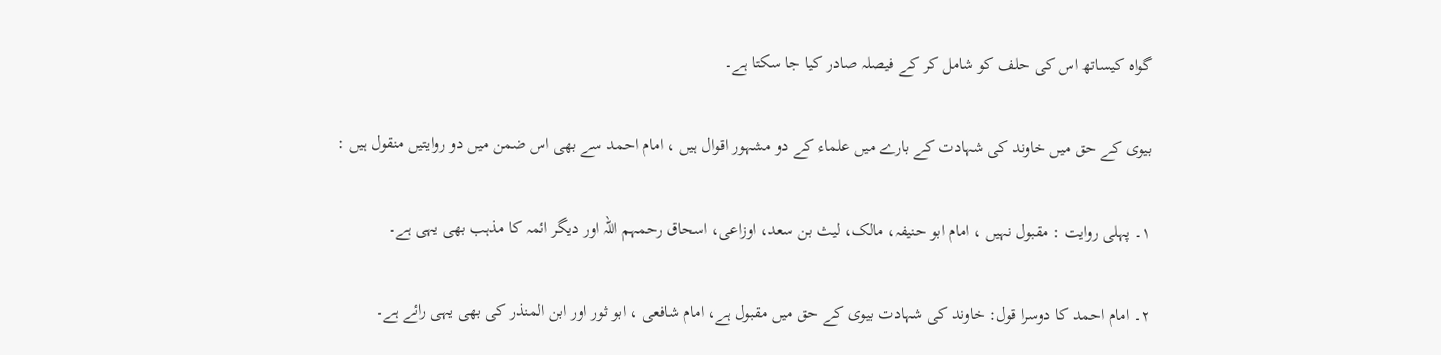گواہ کیساتھ اس کی حلف کو شامل کر کے فیصلہ صادر کیا جا سکتا ہے۔

بیوی کے حق میں خاوند کی شہادت کے بارے میں علماء کے دو مشہور اقوال ہیں ، امام احمد سے بھی اس ضمن میں دو روایتیں منقول ہیں :

۱۔ پہلی روایت : مقبول نہیں ، امام ابو حنیفہ، مالک، لیث بن سعد، اوزاعی، اسحاق رحمہم اللہ اور دیگر ائمہ کا مذہب بھی یہی ہے۔

۲۔ امام احمد کا دوسرا قول: خاوند کی شہادت بیوی کے حق میں مقبول ہے، امام شافعی ، ابو ثور اور ابن المنذر کی بھی یہی رائے ہے۔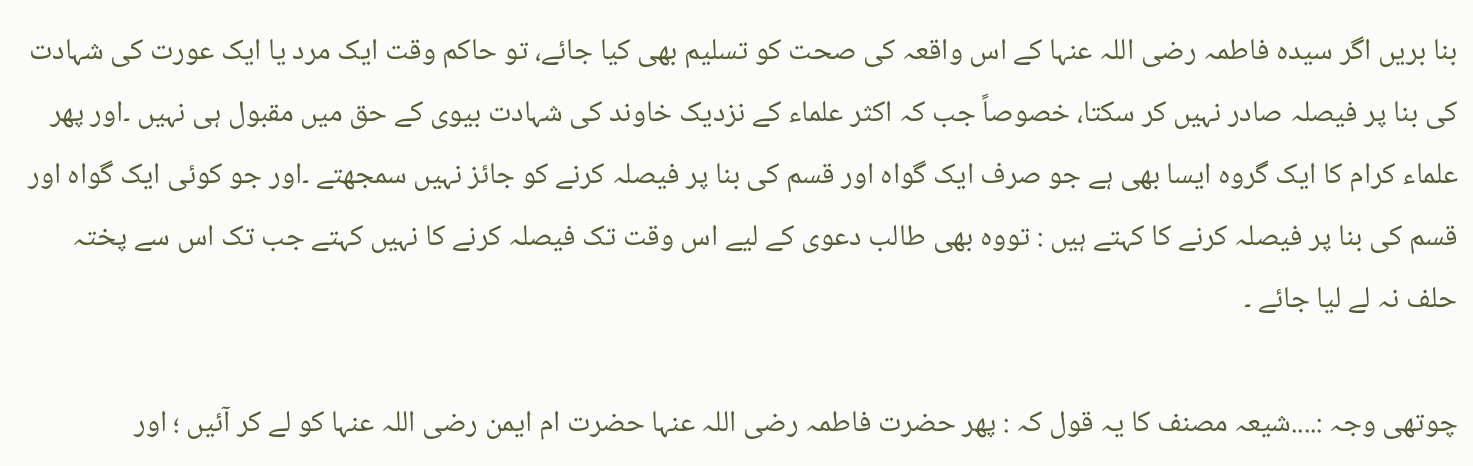بنا بریں اگر سیدہ فاطمہ رضی اللہ عنہا کے اس واقعہ کی صحت کو تسلیم بھی کیا جائے، تو حاکم وقت ایک مرد یا ایک عورت کی شہادت کی بنا پر فیصلہ صادر نہیں کر سکتا، خصوصاً جب کہ اکثر علماء کے نزدیک خاوند کی شہادت بیوی کے حق میں مقبول ہی نہیں ۔اور پھر علماء کرام کا ایک گروہ ایسا بھی ہے جو صرف ایک گواہ اور قسم کی بنا پر فیصلہ کرنے کو جائز نہیں سمجھتے ۔اور جو کوئی ایک گواہ اور قسم کی بنا پر فیصلہ کرنے کا کہتے ہیں : تووہ بھی طالب دعوی کے لیے اس وقت تک فیصلہ کرنے کا نہیں کہتے جب تک اس سے پختہ حلف نہ لے لیا جائے ۔

چوتھی وجہ :....شیعہ مصنف کا یہ قول کہ : پھر حضرت فاطمہ رضی اللہ عنہا حضرت ام ایمن رضی اللہ عنہا کو لے کر آئیں ؛ اور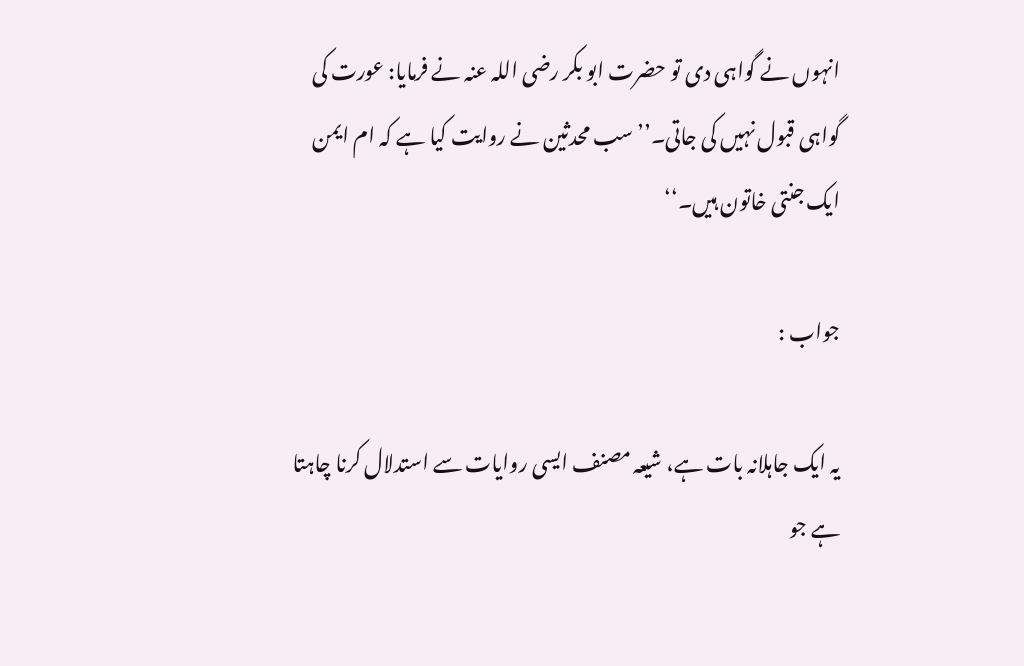انہوں نے گواہی دی تو حضرت ابو بکر رضی اللہ عنہ نے فرمایا: عورت کی گواہی قبول نہیں کی جاتی۔’’ سب محدثین نے روایت کیا ہے کہ ام ایمن ایک جنتی خاتون ہیں۔‘‘

جواب :

یہ ایک جاہلانہ بات ہے، شیعہ مصنف ایسی روایات سے استدلال کرنا چاہتا ہے جو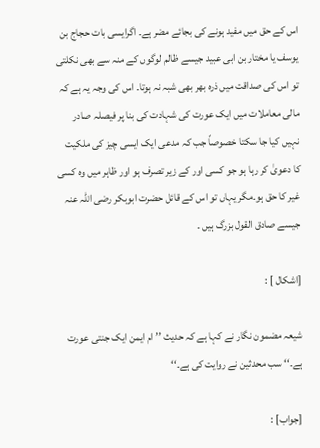اس کے حق میں مفید ہونے کی بجائے مضر ہے۔ اگرایسی بات حجاج بن یوسف یا مختار بن ابی عبید جیسے ظالم لوگوں کے منہ سے بھی نکلتی تو اس کی صداقت میں ذرہ بھر بھی شبہ نہ ہوتا۔ اس کی وجہ یہ ہے کہ مالی معاملات میں ایک عورت کی شہادت کی بنا پر فیصلہ صادر نہیں کیا جا سکتا خصوصاً جب کہ مدعی ایک ایسی چیز کی ملکیت کا دعویٰ کر رہا ہو جو کسی اور کے زیر تصرف ہو اور ظاہر میں وہ کسی غیر کا حق ہو۔مگر یہاں تو اس کے قائل حضرت ابوبکر رضی اللہ عنہ جیسے صادق القول بزرگ ہیں ۔

[اشکال ] :

شیعہ مضمون نگار نے کہا ہے کہ حدیث ’’ ام ایمن ایک جنتی عورت ہے۔‘‘ سب محدثین نے روایت کی ہے۔‘‘

[جواب] :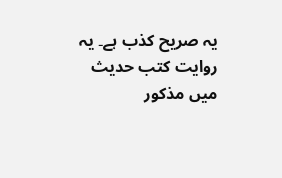یہ صریح کذب ہے۔ یہ روایت کتب حدیث میں مذکور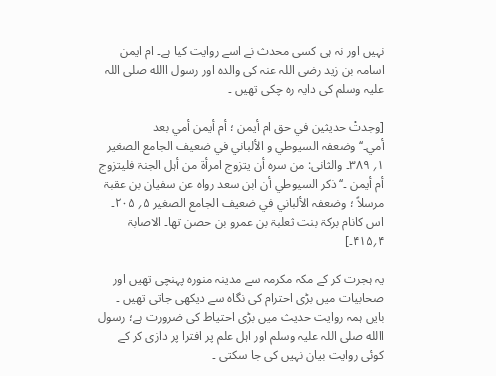نہیں اور نہ ہی کسی محدث نے اسے روایت کیا ہے۔ ام ایمن اسامہ بن زید رضی اللہ عنہ کی والدہ اور رسول االله صلی اللہ علیہ وسلم کی دایہ رہ چکی تھیں ۔

[وجدتْ حدیثین في حق ام أیمن ؛ أم أیمن أمي بعد أمي۔‘‘وضعفہ السیوطي و الألباني في ضعیف الجامع الصغیر ۱؍ ۳۸۹۔ والثانی: من سرہ أن یتزوج امرأۃ من أہل الجنۃ فلیتزوج أم أیمن ۔‘‘ذکر السیوطي أن ابن سعد رواہ عن سفیان بن عقبۃ مرسلاً ؛ وضعفہ الألباني في ضعیف الجامع الصغیر ۵؍ ۲۰۵۔ اس کانام برکۃ بنت ثعلبۃ بن عمرو بن حصن تھا۔ الاصابۃ ۴؍۴۱۵۔]

یہ ہجرت کر کے مکہ مکرمہ سے مدینہ منورہ پہنچی تھیں اور صحابیات میں بڑی احترام کی نگاہ سے دیکھی جاتی تھیں ۔ بایں ہمہ روایت حدیث میں بڑی احتیاط کی ضرورت ہے؛ رسول االله صلی اللہ علیہ وسلم اور اہل علم پر افترا پر دازی کر کے کوئی روایت بیان نہیں کی جا سکتی ۔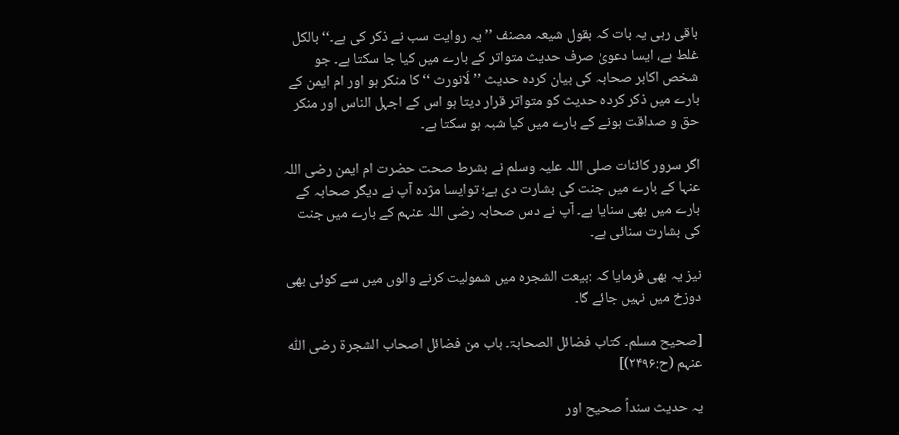باقی رہی یہ بات کہ بقول شیعہ مصنف ’’ یہ روایت سب نے ذکر کی ہے۔‘‘ بالکل غلط ہے، ایسا دعویٰ صرف حدیث متواتر کے بارے میں کیا جا سکتا ہے۔ جو شخص اکابر صحابہ کی بیان کردہ حدیث ’’ لَانورث ‘‘ کا منکر ہو اور ام ایمن کے بارے میں ذکر کردہ حدیث کو متواتر قرار دیتا ہو اس کے اجہل الناس اور منکر حق و صداقت ہونے کے بارے میں کیا شبہ ہو سکتا ہے۔

اگر سرور کائنات صلی اللہ علیہ وسلم نے بشرط صحت حضرت ام ایمن رضی اللہ عنہا کے بارے میں جنت کی بشارت دی ہے؛ توایسا مژدہ آپ نے دیگر صحابہ کے بارے میں بھی سنایا ہے۔ آپ نے دس صحابہ رضی اللہ عنہم کے بارے میں جنت کی بشارت سنائی ہے۔

نیز یہ بھی فرمایا کہ :بیعت الشجرہ میں شمولیت کرنے والوں میں سے کوئی بھی دوزخ میں نہیں جائے گا۔

[صحیح مسلم۔ کتاب فضائل الصحابۃ۔ باب من فضائل اصحاب الشجرۃ رضی اللّٰہ عنہم (ح:۲۴۹۶)]

یہ حدیث سنداً صحیح اور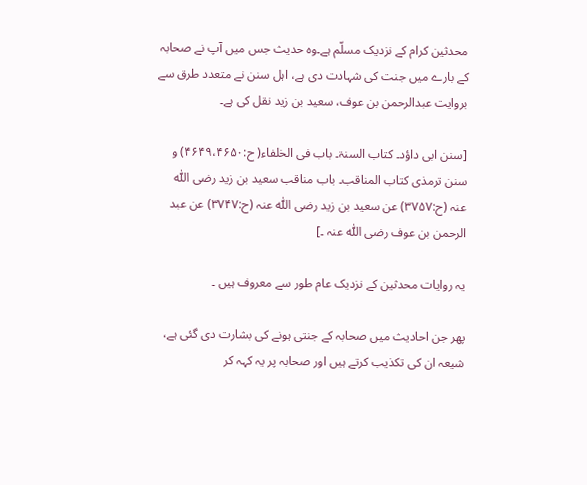محدثین کرام کے نزدیک مسلّم ہے۔وہ حدیث جس میں آپ نے صحابہ کے بارے میں جنت کی شہادت دی ہے، اہل سنن نے متعدد طرق سے بروایت عبدالرحمن بن عوف، سعید بن زید نقل کی ہے۔

[سنن ابی داؤد۔ کتاب السنۃ۔ باب فی الخلفاء( ح:۴۶۴۹،۴۶۵۰) و سنن ترمذی کتاب المناقب۔ باب مناقب سعید بن زید رضی اللّٰہ عنہ (ح:۳۷۵۷) عن سعید بن زید رضی اللّٰہ عنہ (ح:۳۷۴۷) عن عبد الرحمن بن عوف رضی اللّٰہ عنہ ۔]

یہ روایات محدثین کے نزدیک عام طور سے معروف ہیں ۔

پھر جن احادیث میں صحابہ کے جنتی ہونے کی بشارت دی گئی ہے، شیعہ ان کی تکذیب کرتے ہیں اور صحابہ پر یہ کہہ کر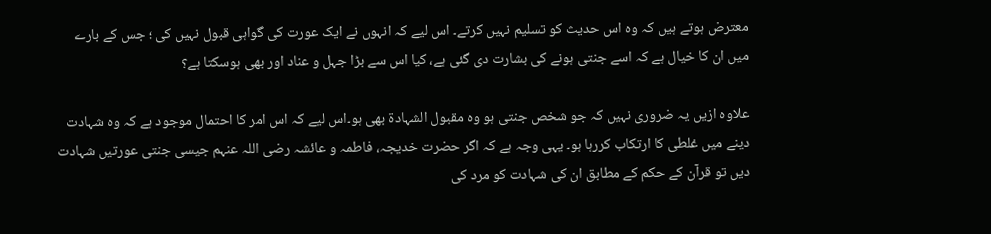معترض ہوتے ہیں کہ وہ اس حدیث کو تسلیم نہیں کرتے۔ اس لیے کہ انہوں نے ایک عورت کی گواہی قبول نہیں کی ؛ جس کے بارے میں ان کا خیال ہے کہ اسے جنتی ہونے کی بشارت دی گئی ہے، کیا اس سے بڑا جہل و عناد اور بھی ہوسکتا ہے؟

علاوہ ازیں یہ ضروری نہیں کہ جو شخص جنتی ہو وہ مقبول الشہادۃ بھی ہو۔اس لیے کہ اس امر کا احتمال موجود ہے کہ وہ شہادت دینے میں غلطی کا ارتکاب کررہا ہو۔ یہی وجہ ہے کہ اگر حضرت خدیجہ، فاطمہ و عائشہ رضی اللہ عنہم جیسی جنتی عورتیں شہادت دیں تو قرآن کے حکم کے مطابق ان کی شہادت کو مرد کی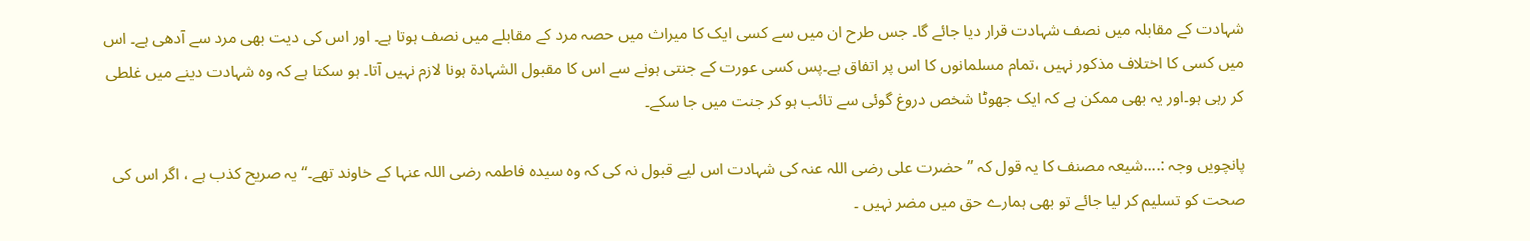شہادت کے مقابلہ میں نصف شہادت قرار دیا جائے گا۔ جس طرح ان میں سے کسی ایک کا میراث میں حصہ مرد کے مقابلے میں نصف ہوتا ہے۔ اور اس کی دیت بھی مرد سے آدھی ہے۔ اس میں کسی کا اختلاف مذکور نہیں ،تمام مسلمانوں کا اس پر اتفاق ہے۔پس کسی عورت کے جنتی ہونے سے اس کا مقبول الشہادۃ ہونا لازم نہیں آتا۔ ہو سکتا ہے کہ وہ شہادت دینے میں غلطی کر رہی ہو۔اور یہ بھی ممکن ہے کہ ایک جھوٹا شخص دروغ گوئی سے تائب ہو کر جنت میں جا سکے۔

پانچویں وجہ :....شیعہ مصنف کا یہ قول کہ ’’ حضرت علی رضی اللہ عنہ کی شہادت اس لیے قبول نہ کی کہ وہ سیدہ فاطمہ رضی اللہ عنہا کے خاوند تھے۔‘‘ یہ صریح کذب ہے ، اگر اس کی صحت کو تسلیم کر لیا جائے تو بھی ہمارے حق میں مضر نہیں ۔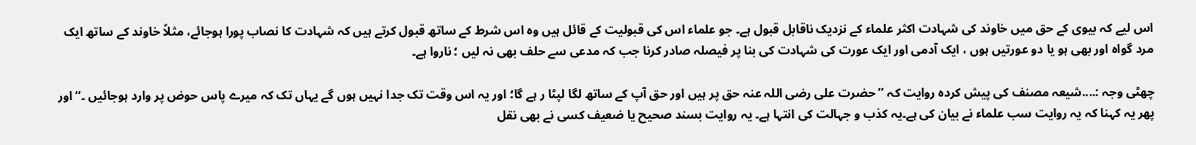اس لیے کہ بیوی کے حق میں خاوند کی شہادت اکثر علماء کے نزدیک ناقابل قبول ہے۔ جو علماء اس کی قبولیت کے قائل ہیں وہ اس شرط کے ساتھ قبول کرتے ہیں کہ شہادت کا نصاب پورا ہوجائے، مثلاً خاوند کے ساتھ ایک مرد گواہ اور بھی ہو یا دو عورتیں ہوں ، ایک آدمی اور ایک عورت کی شہادت کی بنا پر فیصلہ صادر کرنا جب کہ مدعی سے حلف بھی نہ لیں ؛ ناروا ہے۔

چھٹی وجہ :....شیعہ مصنف کی پیش کردہ روایت کہ ’’ حضرت علی رضی اللہ عنہ حق پر ہیں اور حق آپ کے ساتھ لگا لپٹا ر ہے گا؛ اور یہ اس وقت تک جدا نہیں ہوں گے یہاں تک کہ میرے پاس حوض پر وارد ہوجائیں ۔‘‘اور پھر یہ کہنا کہ یہ روایت سب علماء نے بیان کی ہے۔یہ کذب و جہالت کی انتہا ہے۔ یہ روایت بسند صحیح یا ضعیف کسی نے بھی نقل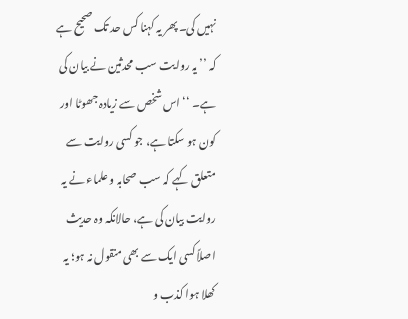نہیں کی۔ پھر یہ کہنا کس حد تک صحیح ہے کہ ’’ یہ روایت سب محدثین نے بیان کی ہے۔ ‘‘ اس شخص سے زیادہ جھوٹا اور کون ہو سکتا ہے، جو کسی روایت سے متعلق کہے کہ سب صحابہ و علماء نے یہ روایت بیان کی ہے، حالانکہ وہ حدیث اصلاً کسی ایک سے بھی منقول نہ ہو؛ یہ کھلا ہوا کذب و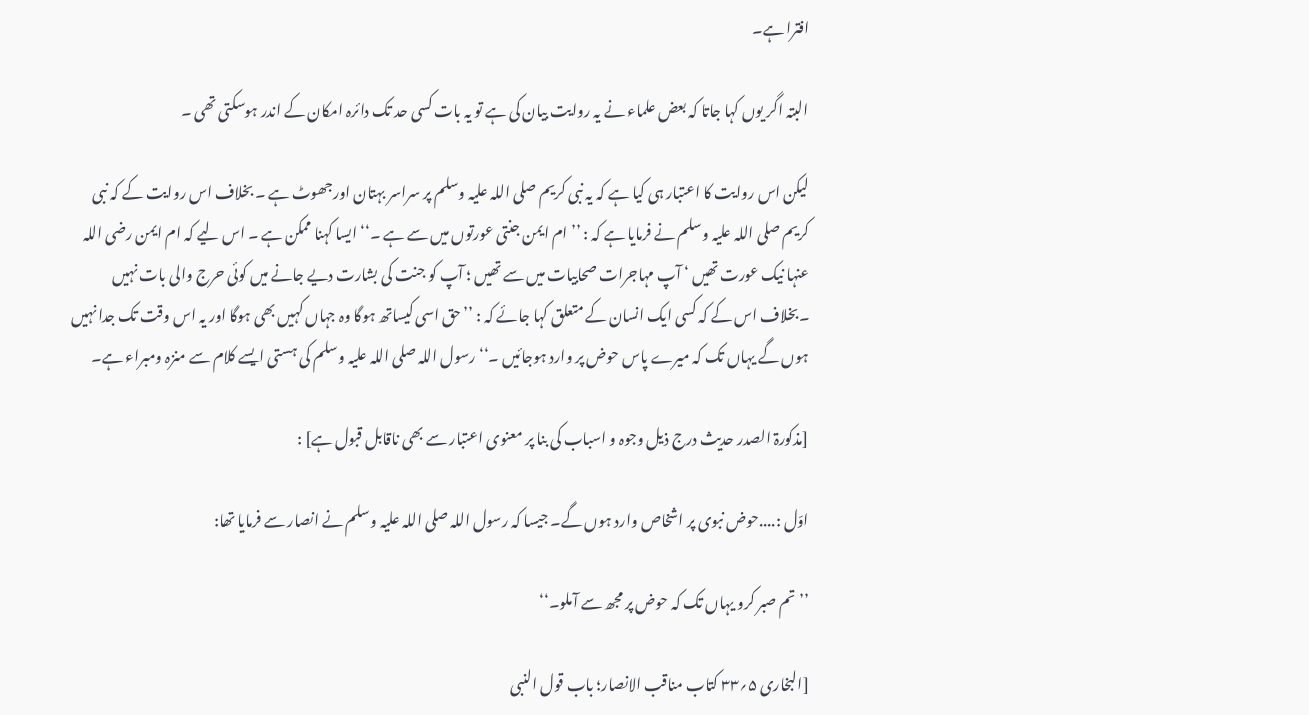افترا ہے۔

البتہ اگر یوں کہا جاتا کہ بعض علماء نے یہ روایت بیان کی ہے تو یہ بات کسی حد تک دائرہ امکان کے اندر ہوسکتی تھی ۔

لیکن اس روایت کا اعتبار ہی کیا ہے کہ یہ نبی کریم صلی اللہ علیہ وسلم پر سراسر بہتان اورجھوٹ ہے ۔ بخلاف اس روایت کے کہ نبی کریم صلی اللہ علیہ وسلم نے فرمایا ہے کہ : ’’ام ایمن جنتی عورتوں میں سے ہے ۔‘‘ ایسا کہنا ممکن ہے ۔ اس لیے کہ ام ایمن رضی اللہ عنہا نیک عورت تھیں ‘ آپ مہاجرات صحابیات میں سے تھیں ؛ آپ کو جنت کی بشارت دیے جانے میں کوئی حرج والی بات نہیں ۔بخلاف اس کے کہ کسی ایک انسان کے متعلق کہا جائے کہ : ’’حق اسی کیساتھ ہوگا وہ جہاں کہیں بھی ہوگا اور یہ اس وقت تک جدا نہیں ہوں گے یہاں تک کہ میرے پاس حوض پر وارد ہوجائیں ۔‘‘ رسول اللہ صلی اللہ علیہ وسلم کی ہستی ایسے کلام سے منزہ ومبراء ہے۔

[مذکورۃ الصدر حدیث درج ذیل وجوہ و اسباب کی بنا پر معنوی اعتبار سے بھی ناقابل قبول ہے] :

اوّل :....حوض نبوی پر اشخاص وارد ہوں گے۔ جیسا کہ رسول اللہ صلی اللہ علیہ وسلم نے انصار سے فرمایا تھا:

’’ تم صبر کرو یہاں تک کہ حوض پر مجھ سے آملو۔‘‘

[البخاری ۵؍۳۳ کتاب مناقب الانصار؛ باب قول النبی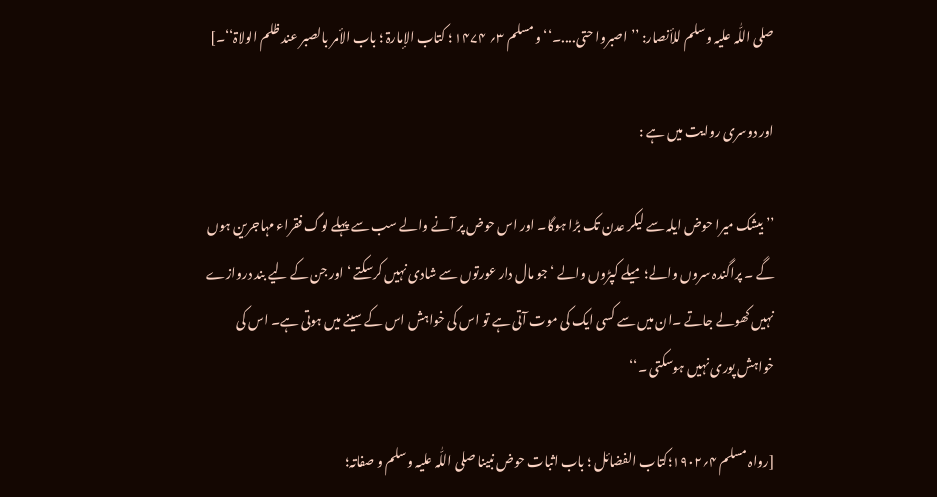صلی اللّٰہ علیہ وسلم للأنصار: ’’اصبروا حتی....۔‘‘و مسلم ۳؍ ۱۴۷۴ ؛ کتاب الإمارۃ ؛ باب الأمر بالصبر عند ظلم الولاۃ‘‘۔]

اور دوسری روایت میں ہے :

’’ بیشک میرا حوض ایلہ سے لیکر عدن تک بڑا ہوگا۔ اور اس حوض پر آنے والے سب سے پہلے لوگ فقراء مہاجرین ہوں گے ۔ پراگندہ سروں والے؛ میلے کپڑوں والے ‘ جو مال دار عورتوں سے شادی نہیں کرسکتے ‘ اور جن کے لیے بند دروازے نہیں کھولے جاتے ۔ان میں سے کسی ایک کی موت آتی ہے تو اس کی خواہش اس کے سینے میں ہوتی ہے۔ اس کی خواہش پوری نہیں ہوسکتی ۔‘‘

[رواہ مسلم ۴؍۱۹۰۲؛کتاب الفضائل ؛ باب اثبات حوض نبینا صلی اللّٰہ علیہ وسلم و صفاتہ؛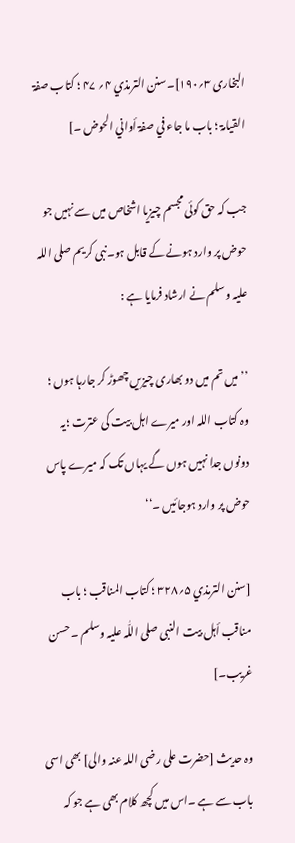البخاری ۳؍۱۹۰]۔سنن الترمذي ۴؍ ۴۷ ؛ کتاب صفۃ القیامۃ ؛ باب ما جاء في صفۃ أواني الحوض ۔]

جب کہ حق کوئی مجسم چیزیا اشخاص میں سے نہیں جو حوض پر وارد ہونے کے قابل ہو۔نبی کریم صلی اللہ علیہ وسلم نے ارشاد فرمایا ہے :

’’ میں تم میں دو بھاری چیزیں چھوڑ کر جارہا ہوں ؛ وہ کتاب اللہ اور میرے اہل بیت کی عترت ؛یہ دونوں جدا نہیں ہوں گے یہاں تک کہ میرے پاس حوض پر وارد ہوجائیں ۔‘‘

[سنن الترمذي ۵؍۳۲۸ ؛ کتاب المناقب ؛ باب مناقب أہل بیت النبی صلی اللّٰہ علیہ وسلم ۔ حسن غریب۔]

وہ حدیث [حضرت علی رضی اللہ عنہ والی] بھی اسی باب سے ہے ۔اس میں کچھ کلام بھی ہے جو کہ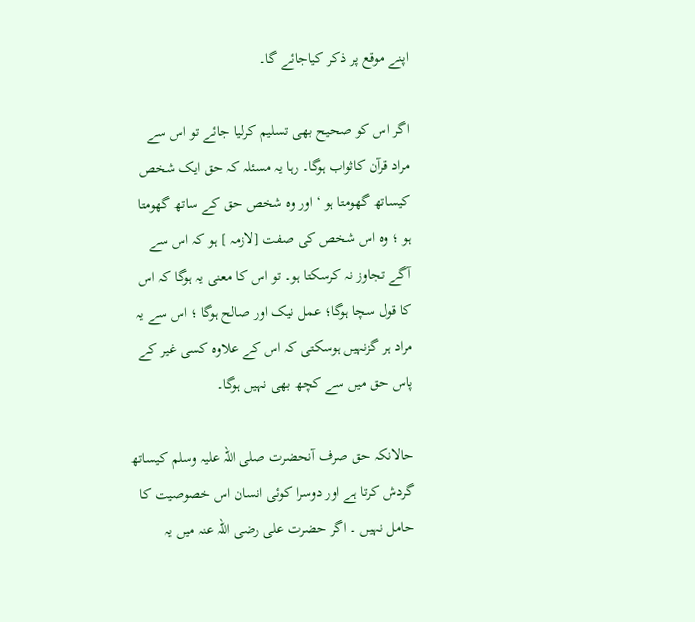اپنے موقع پر ذکر کیاجائے گا۔

اگر اس کو صحیح بھی تسلیم کرلیا جائے تو اس سے مراد قرآن کاثواب ہوگا۔ رہا یہ مسئلہ کہ حق ایک شخص کیساتھ گھومتا ہو ‘ اور وہ شخص حق کے ساتھ گھومتا ہو ؛ وہ اس شخص کی صفت [لازمہ ] ہو کہ اس سے آگے تجاوز نہ کرسکتا ہو۔ تو اس کا معنی یہ ہوگا کہ اس کا قول سچا ہوگا؛ عمل نیک اور صالح ہوگا ؛ اس سے یہ مراد ہر گزنہیں ہوسکتی کہ اس کے علاوہ کسی غیر کے پاس حق میں سے کچھ بھی نہیں ہوگا۔

حالانکہ حق صرف آنحضرت صلی اللہ علیہ وسلم کیساتھ گردش کرتا ہے اور دوسرا کوئی انسان اس خصوصیت کا حامل نہیں ۔ اگر حضرت علی رضی اللہ عنہ میں یہ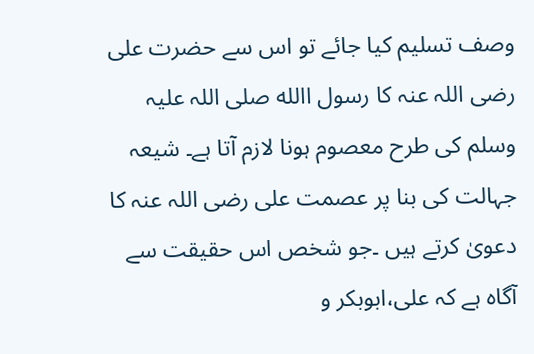وصف تسلیم کیا جائے تو اس سے حضرت علی رضی اللہ عنہ کا رسول االله صلی اللہ علیہ وسلم کی طرح معصوم ہونا لازم آتا ہے۔ شیعہ جہالت کی بنا پر عصمت علی رضی اللہ عنہ کا دعویٰ کرتے ہیں ۔جو شخص اس حقیقت سے آگاہ ہے کہ علی،ابوبکر و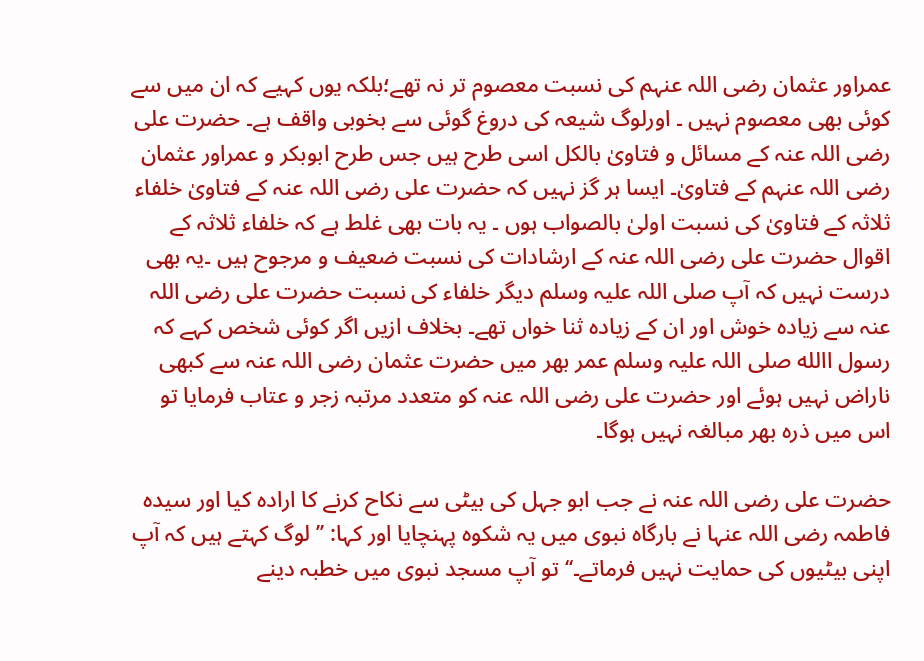عمراور عثمان رضی اللہ عنہم کی نسبت معصوم تر نہ تھے؛بلکہ یوں کہیے کہ ان میں سے کوئی بھی معصوم نہیں ۔ اورلوگ شیعہ کی دروغ گوئی سے بخوبی واقف ہے۔ حضرت علی رضی اللہ عنہ کے مسائل و فتاویٰ بالکل اسی طرح ہیں جس طرح ابوبکر و عمراور عثمان رضی اللہ عنہم کے فتاویٰ۔ ایسا ہر گز نہیں کہ حضرت علی رضی اللہ عنہ کے فتاویٰ خلفاء ثلاثہ کے فتاویٰ کی نسبت اولیٰ بالصواب ہوں ۔ یہ بات بھی غلط ہے کہ خلفاء ثلاثہ کے اقوال حضرت علی رضی اللہ عنہ کے ارشادات کی نسبت ضعیف و مرجوح ہیں ۔یہ بھی درست نہیں کہ آپ صلی اللہ علیہ وسلم دیگر خلفاء کی نسبت حضرت علی رضی اللہ عنہ سے زیادہ خوش اور ان کے زیادہ ثنا خواں تھے۔ بخلاف ازیں اگر کوئی شخص کہے کہ رسول االله صلی اللہ علیہ وسلم عمر بھر میں حضرت عثمان رضی اللہ عنہ سے کبھی ناراض نہیں ہوئے اور حضرت علی رضی اللہ عنہ کو متعدد مرتبہ زجر و عتاب فرمایا تو اس میں ذرہ بھر مبالغہ نہیں ہوگا۔

حضرت علی رضی اللہ عنہ نے جب ابو جہل کی بیٹی سے نکاح کرنے کا ارادہ کیا اور سیدہ فاطمہ رضی اللہ عنہا نے بارگاہ نبوی میں یہ شکوہ پہنچایا اور کہا: ’’ لوگ کہتے ہیں کہ آپ اپنی بیٹیوں کی حمایت نہیں فرماتے۔‘‘ تو آپ مسجد نبوی میں خطبہ دینے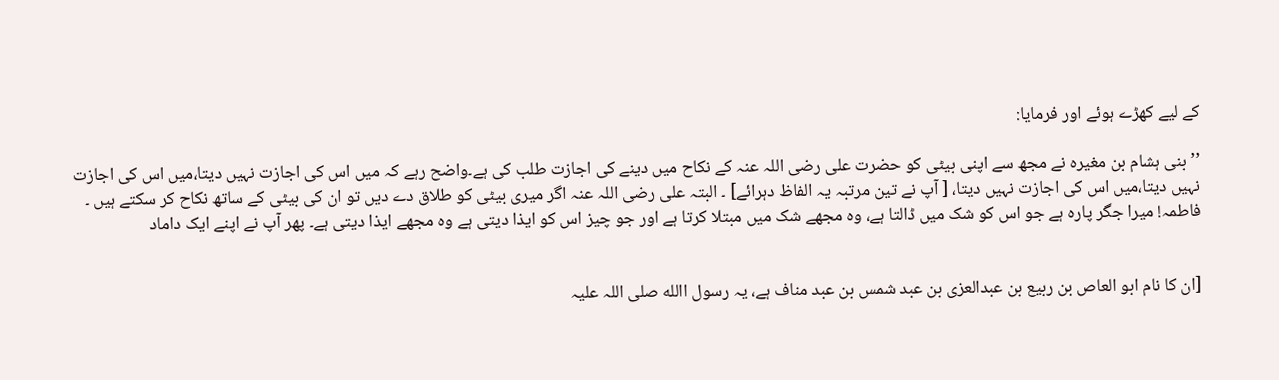کے لیے کھڑے ہوئے اور فرمایا:

’’بنی ہشام بن مغیرہ نے مجھ سے اپنی بیٹی کو حضرت علی رضی اللہ عنہ کے نکاح میں دینے کی اجازت طلب کی ہے۔واضح رہے کہ میں اس کی اجازت نہیں دیتا،میں اس کی اجازت نہیں دیتا،میں اس کی اجازت نہیں دیتا، [ آپ نے تین مرتبہ یہ الفاظ دہرائے] ۔ البتہ علی رضی اللہ عنہ اگر میری بیٹی کو طلاق دے دیں تو ان کی بیٹی کے ساتھ نکاح کر سکتے ہیں ۔ فاطمہ! میرا جگر پارہ ہے جو اس کو شک میں ڈالتا ہے، وہ مجھے شک میں مبتلا کرتا ہے اور جو چیز اس کو ایذا دیتی ہے وہ مجھے ایذا دیتی ہے۔ پھر آپ نے اپنے ایک داماد


[ان کا نام ابو العاص بن ربیع بن عبدالعزی بن عبد شمس بن عبد مناف ہے، یہ رسول االله صلی اللہ علیہ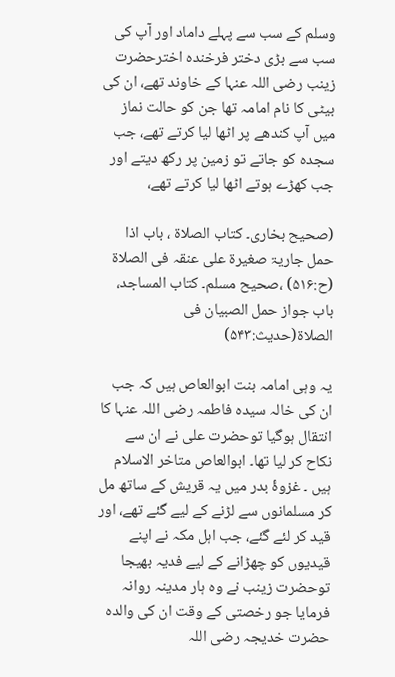وسلم کے سب سے پہلے داماد اور آپ کی سب سے بڑی دختر فرخندہ اخترحضرت زینب رضی اللہ عنہا کے خاوند تھے، ان کی بیٹی کا نام امامہ تھا جن کو حالت نماز میں آپ کندھے پر اٹھا لیا کرتے تھے، جب سجدہ کو جاتے تو زمین پر رکھ دیتے اور جب کھڑے ہوتے اٹھا لیا کرتے تھے،

(صحیح بخاری۔ کتاب الصلاۃ ، باب اذا حمل جاریۃ صغیرۃ علی عنقہ فی الصلاۃ (ح:۵۱۶) ،صحیح مسلم۔ کتاب المساجد، باب جواز حمل الصبیان فی الصلاۃ(حدیث:۵۴۳)

یہ وہی امامہ بنت ابوالعاص ہیں کہ جب ان کی خالہ سیدہ فاطمہ رضی اللہ عنہا کا انتقال ہوگیا توحضرت علی نے ان سے نکاح کر لیا تھا۔ ابوالعاص متاخر الاسلام ہیں ۔ غزوۂ بدر میں یہ قریش کے ساتھ مل کر مسلمانوں سے لڑنے کے لیے گئے تھے، اور قید کر لئے گئے، جب اہل مکہ نے اپنے قیدیوں کو چھڑانے کے لیے فدیہ بھیجا توحضرت زینب نے وہ ہار مدینہ روانہ فرمایا جو رخصتی کے وقت ان کی والدہ حضرت خدیجہ رضی اللہ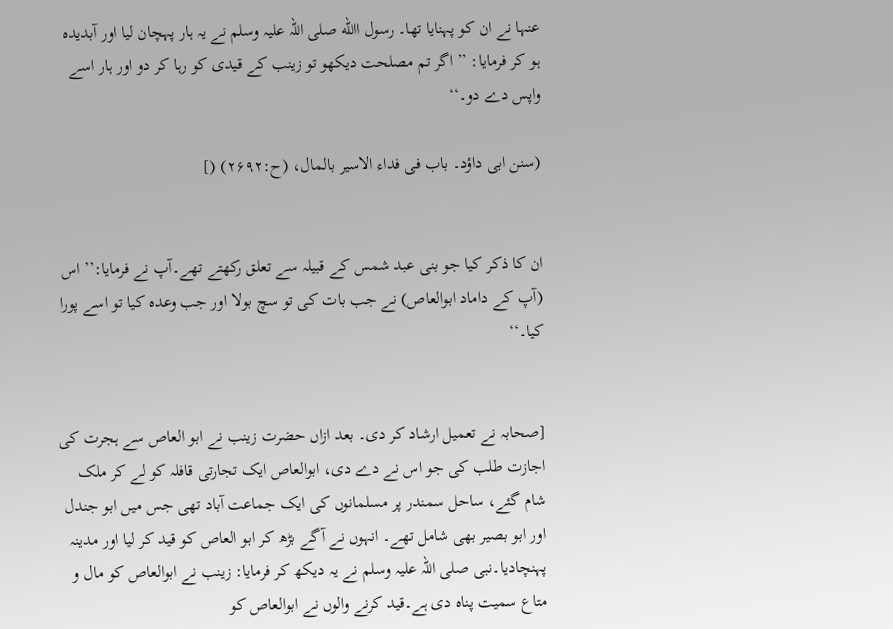عنہا نے ان کو پہنایا تھا۔ رسول االله صلی اللہ علیہ وسلم نے یہ ہار پہچان لیا اور آبدیدہ ہو کر فرمایا: ’’ اگر تم مصلحت دیکھو تو زینب کے قیدی کو رہا کر دو اور ہار اسے واپس دے دو۔‘‘

(سنن ابی داؤد۔ باب فی فداء الاسیر بالمال، (ح:۲۶۹۲) (]


ان کا ذکر کیا جو بنی عبد شمس کے قبیلہ سے تعلق رکھتے تھے۔آپ نے فرمایا:’’ اس (آپ کے داماد ابوالعاص) نے جب بات کی تو سچ بولا اور جب وعدہ کیا تو اسے پورا کیا۔‘‘


[صحابہ نے تعمیل ارشاد کر دی۔ بعد ازاں حضرت زینب نے ابو العاص سے ہجرت کی اجازت طلب کی جو اس نے دے دی، ابوالعاص ایک تجارتی قافلہ کو لے کر ملک شام گئے، ساحل سمندر پر مسلمانوں کی ایک جماعت آباد تھی جس میں ابو جندل اور ابو بصیر بھی شامل تھے۔ انہوں نے آگے بڑھ کر ابو العاص کو قید کر لیا اور مدینہ پہنچادیا۔نبی صلی اللہ علیہ وسلم نے یہ دیکھ کر فرمایا: زینب نے ابوالعاص کو مال و متاع سمیت پناہ دی ہے۔قید کرنے والوں نے ابوالعاص کو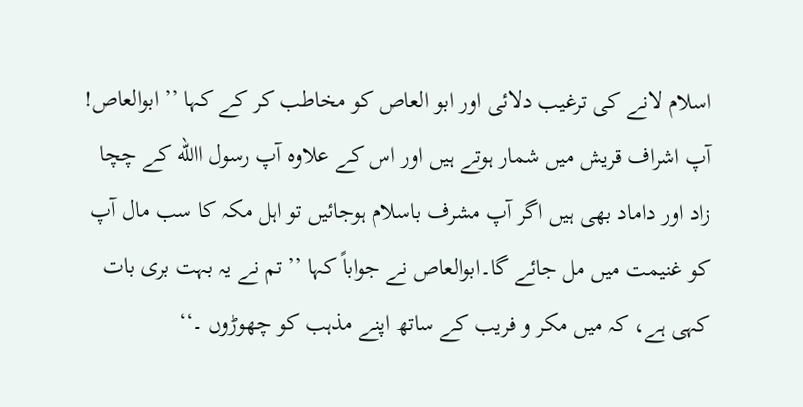اسلام لانے کی ترغیب دلائی اور ابو العاص کو مخاطب کر کے کہا ’’ ابوالعاص! آپ اشراف قریش میں شمار ہوتے ہیں اور اس کے علاوہ آپ رسول االله کے چچا زاد اور داماد بھی ہیں اگر آپ مشرف باسلام ہوجائیں تو اہل مکہ کا سب مال آپ کو غنیمت میں مل جائے گا۔ابوالعاص نے جواباً کہا ’’ تم نے یہ بہت بری بات کہی ہے، کہ میں مکر و فریب کے ساتھ اپنے مذہب کو چھوڑوں ۔‘‘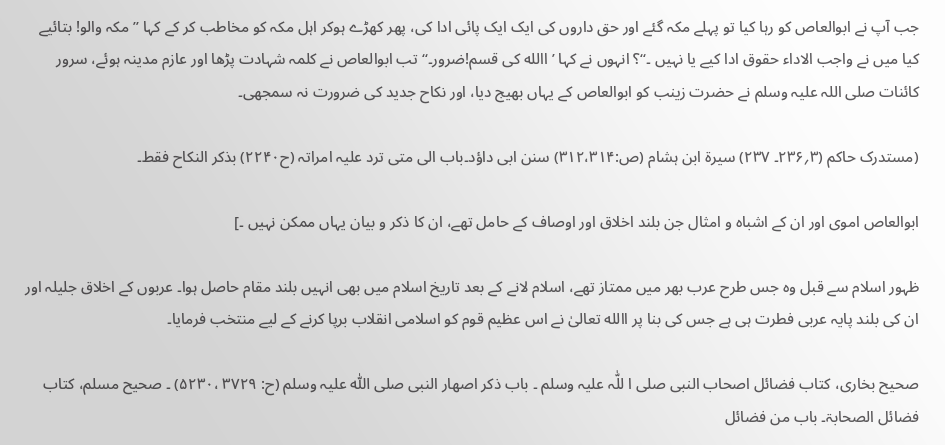جب آپ نے ابوالعاص کو رہا کیا تو پہلے مکہ گئے اور حق داروں کی ایک ایک پائی ادا کی، پھر کھڑے ہوکر اہل مکہ کو مخاطب کر کے کہا ’’ مکہ والو! بتائیے کیا میں نے واجب الاداء حقوق ادا کیے یا نہیں ۔‘‘؟ انہوں نے کہا ’ االله کی قسم!ضرور۔‘‘ تب ابوالعاص نے کلمہ شہادت پڑھا اور عازم مدینہ ہوئے، سرور کائنات صلی اللہ علیہ وسلم نے حضرت زینب کو ابوالعاص کے یہاں بھیج دیا، اور نکاح جدید کی ضرورت نہ سمجھی۔

(مستدرک حاکم (۳؍۲۳۶۔ ۲۳۷) سیرۃ ابن ہشام (ص:۳۱۲،۳۱۴) سنن ابی داؤد۔باب الی متی ترد علیہ امراتہ (ح۲۲۴۰) بذکر النکاح فقط۔

ابوالعاص اموی اور ان کے اشباہ و امثال جن بلند اخلاق اور اوصاف کے حامل تھے، ان کا ذکر و بیان یہاں ممکن نہیں ۔]

ظہور اسلام سے قبل وہ جس طرح عرب بھر میں ممتاز تھے، اسلام لانے کے بعد تاریخ اسلام میں بھی انہیں بلند مقام حاصل ہوا۔ عربوں کے اخلاق جلیلہ اور ان کی بلند پایہ عربی فطرت ہی ہے جس کی بنا پر االله تعالیٰ نے اس عظیم قوم کو اسلامی انقلاب برپا کرنے کے لیے منتخب فرمایا۔

صحیح بخاری، کتاب فضائل اصحاب النبی صلی ا للّٰہ علیہ وسلم ۔ باب ذکر اصھار النبی صلی اللّٰہ علیہ وسلم (ح: ۳۷۲۹ ،۵۲۳۰) ۔ صحیح مسلم، کتاب فضائل الصحابۃ۔ باب من فضائل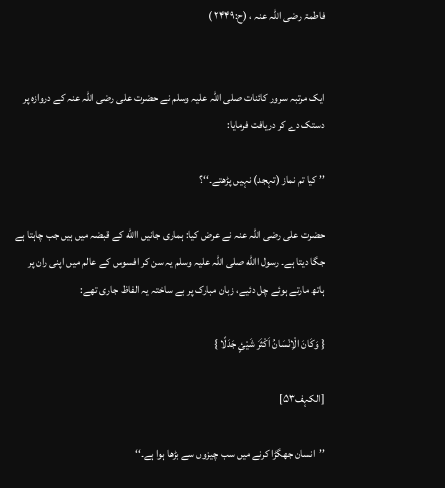فاطمۃ رضی اللّٰہ عنہ ، (ح:۲۴۴۹ )


ایک مرتبہ سرور کائنات صلی اللہ علیہ وسلم نے حضرت علی رضی اللہ عنہ کے دروازہ پر دستک دے کر دریافت فرمایا:

’’ کیا تم نماز (تہجد) نہیں پڑھتے۔‘‘؟

حضرت علی رضی اللہ عنہ نے عرض کیا: ہماری جانیں االله کے قبضہ میں ہیں جب چاہتا ہے جگا دیتا ہے۔ رسول االله صلی اللہ علیہ وسلم یہ سن کر افسوس کے عالم میں اپنی ران پر ہاتھ مارتے ہوئے چل دئیے، زبان مبارک پر بے ساختہ یہ الفاظ جاری تھے:

{ وَکَانَ الْاِنْسَانُ اَکْثَرَ شَیْئٍ جَدَلًا }

[الکہف۵۳]

’’انسان جھگڑا کرنے میں سب چیزوں سے بڑھا ہوا ہے۔‘‘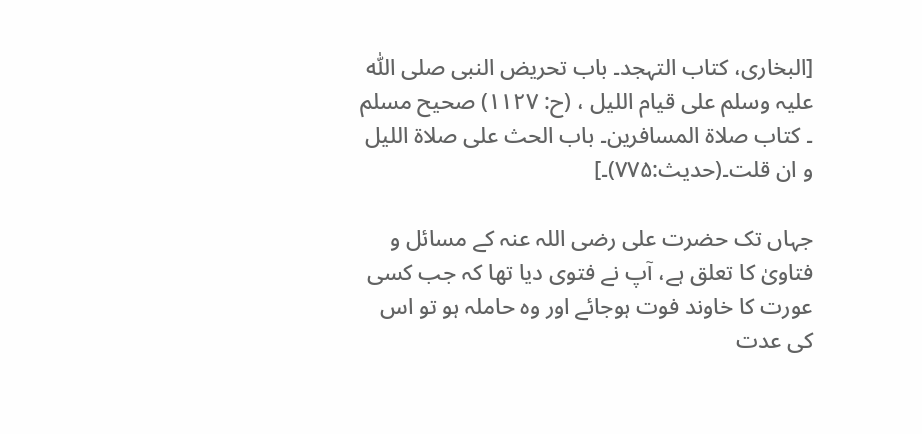[البخاری، کتاب التہجد۔ باب تحریض النبی صلی اللّٰہ علیہ وسلم علی قیام اللیل ، (ح: ۱۱۲۷) صحیح مسلم ۔ کتاب صلاۃ المسافرین۔ باب الحث علی صلاۃ اللیل و ان قلت۔(حدیث:۷۷۵)۔]

جہاں تک حضرت علی رضی اللہ عنہ کے مسائل و فتاویٰ کا تعلق ہے، آپ نے فتوی دیا تھا کہ جب کسی عورت کا خاوند فوت ہوجائے اور وہ حاملہ ہو تو اس کی عدت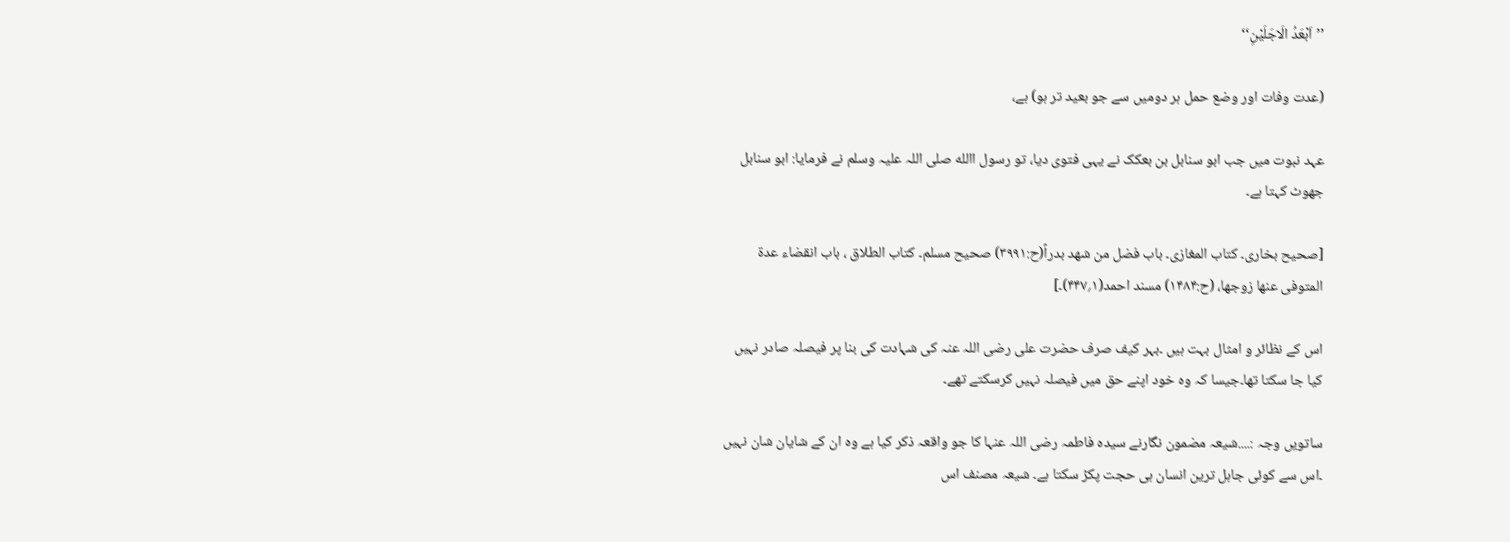’’اَبْعَدُ الَاجَلَیْنِ‘‘

(عدت وفات اور وضع حمل ہر دومیں سے جو بعید تر ہو) ہے،

عہد نبوت میں جب ابو سنابل بن بعکک نے یہی فتوی دیا، تو رسول االله صلی اللہ علیہ وسلم نے فرمایا: ابو سنابل جھوٹ کہتا ہے۔

[صحیح بخاری۔ کتاب المغازی۔ باب فضل من شھد بدراً(ح:۳۹۹۱) صحیح مسلم۔ کتاب الطلاق ، باب انقضاء عدۃ المتوفی عنھا زوجھا، (ح:۱۴۸۴) مسند احمد(۱؍۴۴۷)۔]

اس کے نظائر و امثال بہت ہیں ۔بہر کیف صرف حضرت علی رضی اللہ عنہ کی شہادت کی بنا پر فیصلہ صادر نہیں کیا جا سکتا تھا۔جیسا کہ وہ خود اپنے حق میں فیصلہ نہیں کرسکتے تھے۔

ساتویں وجہ :....شیعہ مضمون نگارنے سیدہ فاطمہ رضی اللہ عنہا کا جو واقعہ ذکر کیا ہے وہ ان کے شایان شان نہیں ۔اس سے کوئی جاہل ترین انسان ہی حجت پکڑ سکتا ہے۔ شیعہ مصنف اس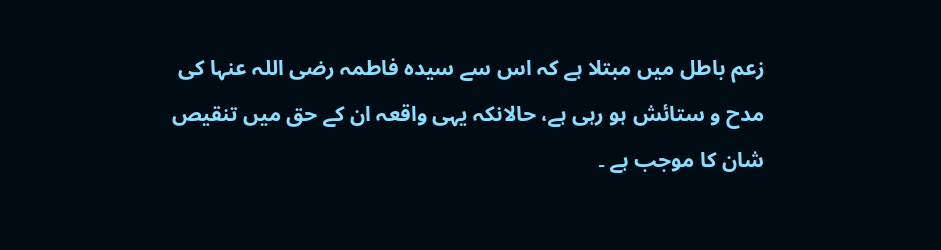زعم باطل میں مبتلا ہے کہ اس سے سیدہ فاطمہ رضی اللہ عنہا کی مدح و ستائش ہو رہی ہے، حالانکہ یہی واقعہ ان کے حق میں تنقیص شان کا موجب ہے ۔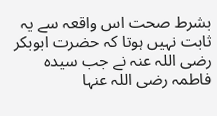بشرط صحت اس واقعہ سے یہ ثابت نہیں ہوتا کہ حضرت ابوبکر رضی اللہ عنہ نے جب سیدہ فاطمہ رضی اللہ عنہا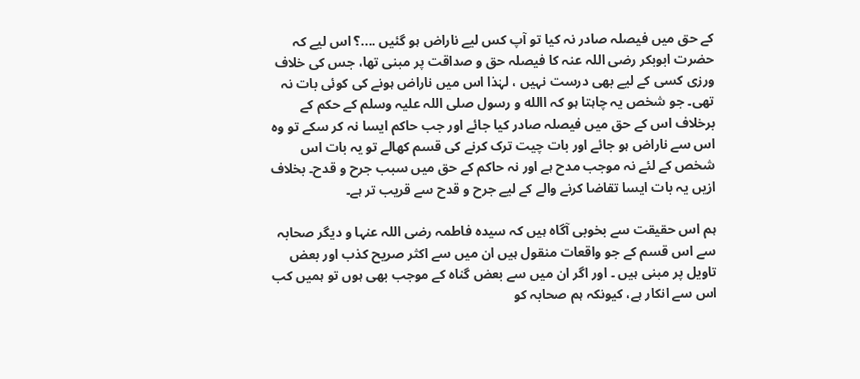کے حق میں فیصلہ صادر نہ کیا تو آپ کس لیے ناراض ہو گئیں ....؟ اس لیے کہ حضرت ابوبکر رضی اللہ عنہ کا فیصلہ حق و صداقت پر مبنی تھا، جس کی خلاف ورزی کسی کے لیے بھی درست نہیں ، لہٰذا اس میں ناراض ہونے کی کوئی بات نہ تھی۔ جو شخص یہ چاہتا ہو کہ االله و رسول صلی اللہ علیہ وسلم کے حکم کے برخلاف اس کے حق میں فیصلہ صادر کیا جائے اور جب حاکم ایسا نہ کر سکے تو وہ اس سے ناراض ہو جائے اور بات چیت ترک کرنے کی قسم کھالے تو یہ بات اس شخص کے لئے نہ موجب مدح ہے اور نہ حاکم کے حق میں سبب جرح و قدح۔ بخلاف ازیں یہ بات ایسا تقاضا کرنے والے کے لیے جرح و قدح سے قریب تر ہے۔

ہم اس حقیقت سے بخوبی آگاہ ہیں کہ سیدہ فاطمہ رضی اللہ عنہا و دیگر صحابہ سے اس قسم کے جو واقعات منقول ہیں ان میں سے اکثر صریح کذب اور بعض تاویل پر مبنی ہیں ۔ اور اگر ان میں سے بعض گناہ کے موجب بھی ہوں تو ہمیں کب اس سے انکار ہے، کیونکہ ہم صحابہ کو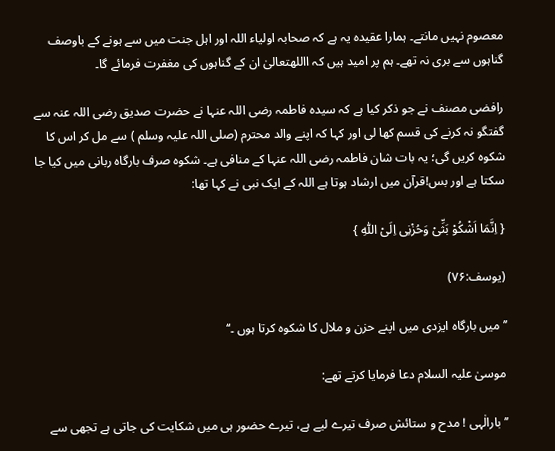معصوم نہیں مانتے۔ ہمارا عقیدہ یہ ہے کہ صحابہ اولیاء اللہ اور اہل جنت میں سے ہونے کے باوصف گناہوں سے بری نہ تھے۔ ہم پر امید ہیں کہ االلهتعالیٰ ان کے گناہوں کی مغفرت فرمائے گا۔

رافضی مصنف نے جو ذکر کیا ہے کہ سیدہ فاطمہ رضی اللہ عنہا نے حضرت صدیق رضی اللہ عنہ سے گفتگو نہ کرنے کی قسم کھا لی اور کہا کہ اپنے والد محترم (صلی اللہ علیہ وسلم ) سے مل کر اس کا شکوہ کریں گی؛ یہ بات شان فاطمہ رضی اللہ عنہا کے منافی ہے۔ شکوہ صرف بارگاہ ربانی میں کیا جا سکتا ہے اور بس!قرآن میں ارشاد ہوتا ہے اللہ کے ایک نبی نے کہا تھا:

{ اِنَّمَا اَشْکُوْ بَثِّیْ وَحُزْنِی اِلَیْ اللّٰہِ }

(یوسف:۷۶)

’’میں بارگاہ ایزدی میں اپنے حزن و ملال کا شکوہ کرتا ہوں ۔‘‘

موسیٰ علیہ السلام دعا فرمایا کرتے تھے:

’’بارالٰہی ! مدح و ستائش صرف تیرے لیے ہے، تیرے حضور ہی میں شکایت کی جاتی ہے تجھی سے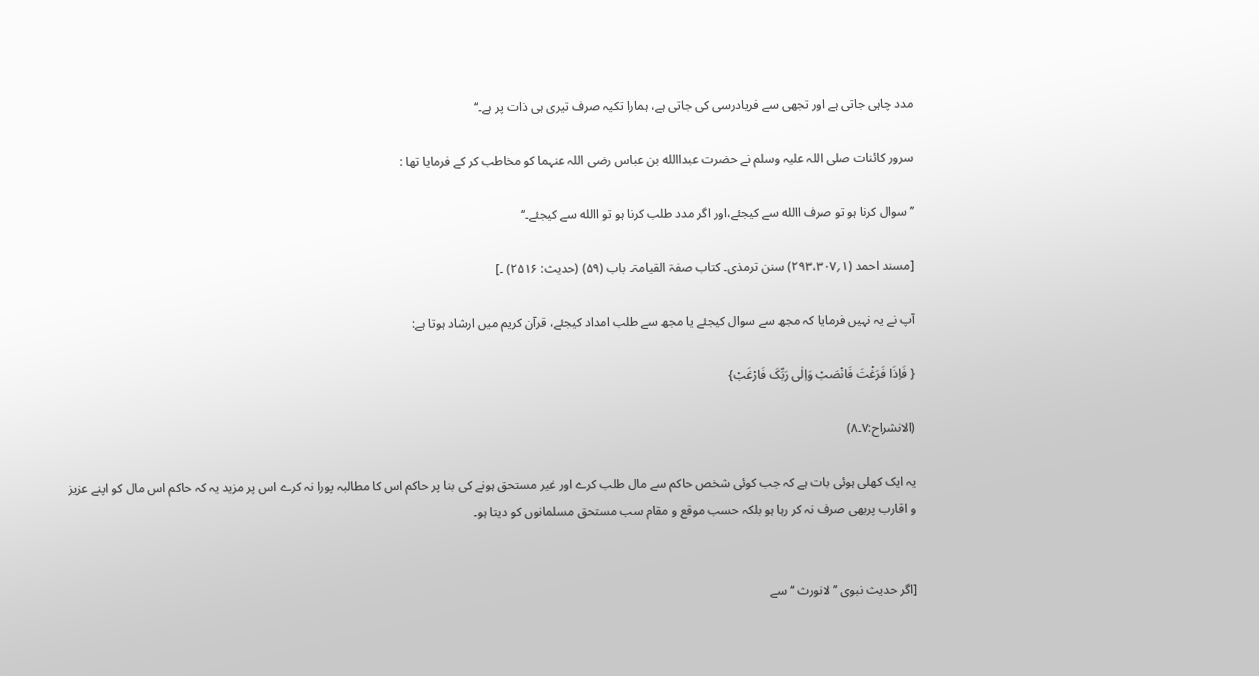مدد چاہی جاتی ہے اور تجھی سے فریادرسی کی جاتی ہے، ہمارا تکیہ صرف تیری ہی ذات پر ہے۔‘‘

سرور کائنات صلی اللہ علیہ وسلم نے حضرت عبداالله بن عباس رضی اللہ عنہما کو مخاطب کر کے فرمایا تھا :

’’ سوال کرنا ہو تو صرف االله سے کیجئے،اور اگر مدد طلب کرنا ہو تو االله سے کیجئے۔‘‘

[مسند احمد (۱؍۲۹۳،۳۰۷) سنن ترمذی۔ کتاب صفۃ القیامۃ۔ باب (۵۹) (حدیث: ۲۵۱۶) ۔]

آپ نے یہ نہیں فرمایا کہ مجھ سے سوال کیجئے یا مجھ سے طلب امداد کیجئے، قرآن کریم میں ارشاد ہوتا ہے:

{ فَاِذَا فَرَغْتَ فَانْصَبْ وَاِلٰی رَبِّکَ فَارْغَبْ}

(الانشراح:۷۔۸)

یہ ایک کھلی ہوئی بات ہے کہ جب کوئی شخص حاکم سے مال طلب کرے اور غیر مستحق ہونے کی بنا پر حاکم اس کا مطالبہ پورا نہ کرے اس پر مزید یہ کہ حاکم اس مال کو اپنے عزیز و اقارب پربھی صرف نہ کر رہا ہو بلکہ حسب موقع و مقام سب مستحق مسلمانوں کو دیتا ہو۔


[اگر حدیث نبوی ’’ لانورث ‘‘ سے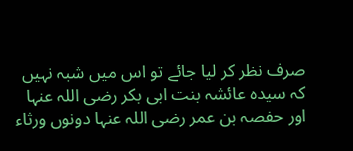صرف نظر کر لیا جائے تو اس میں شبہ نہیں کہ سیدہ عائشہ بنت ابی بکر رضی اللہ عنہا اور حفصہ بن عمر رضی اللہ عنہا دونوں ورثاء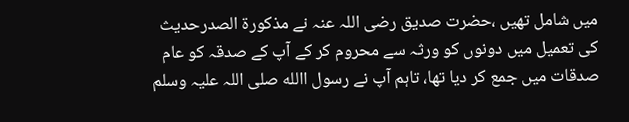میں شامل تھیں ،حضرت صدیق رضی اللہ عنہ نے مذکورۃ الصدرحدیث کی تعمیل میں دونوں کو ورثہ سے محروم کر کے آپ کے صدقہ کو عام صدقات میں جمع کر دیا تھا، تاہم آپ نے رسول االله صلی اللہ علیہ وسلم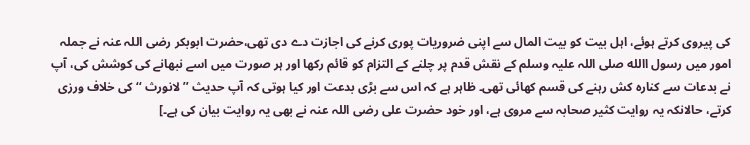کی پیروی کرتے ہوئے، اہل بیت کو بیت المال سے اپنی ضروریات پوری کرنے کی اجازت دے دی تھی،حضرت ابوبکر رضی اللہ عنہ نے جملہ امور میں رسول االله صلی اللہ علیہ وسلم کے نقش قدم پر چلنے کے التزام کو قائم رکھا اور ہر صورت میں اسے نبھانے کی کوشش کی، آپ نے بدعات سے کنارہ کش رہنے کی قسم کھائی تھی۔ ظاہر ہے کہ اس سے بڑی بدعت اور کیا ہوتی کہ آپ حدیث ’’ لانورث ‘‘ کی خلاف ورزی کرتے، حالانکہ یہ روایت کثیر صحابہ سے مروی ہے، اور خود حضرت علی رضی اللہ عنہ نے بھی یہ روایت بیان کی ہے۔]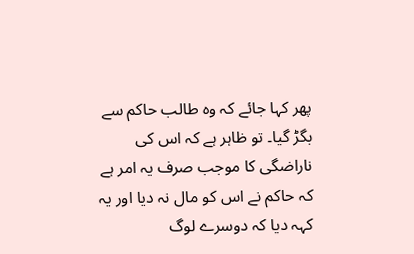پھر کہا جائے کہ وہ طالب حاکم سے بگڑ گیا۔ تو ظاہر ہے کہ اس کی ناراضگی کا موجب صرف یہ امر ہے کہ حاکم نے اس کو مال نہ دیا اور یہ کہہ دیا کہ دوسرے لوگ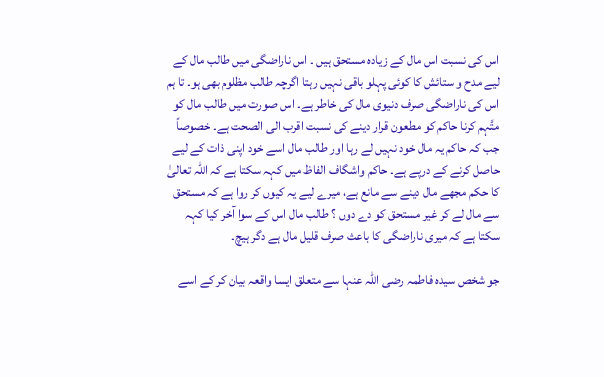اس کی نسبت اس مال کے زیادہ مستحق ہیں ۔ اس ناراضگی میں طالب مال کے لیے مدح و ستائش کا کوئی پہلو باقی نہیں رہتا اگرچہ طالب مظلوم بھی ہو۔ تا ہم اس کی ناراضگی صرف دنیوی مال کی خاطر ہے۔ اس صورت میں طالب مال کو متَّہم کرنا حاکم کو مطعون قرار دینے کی نسبت اقرب الی الصحت ہے۔ خصوصاً جب کہ حاکم یہ مال خود نہیں لے رہا اور طالب مال اسے خود اپنی ذات کے لیے حاصل کرنے کے درپے ہے۔ حاکم واشگاف الفاظ میں کہہ سکتا ہے کہ اللہ تعالیٰ کا حکم مجھے مال دینے سے مانع ہے، میرے لیے یہ کیوں کر روا ہے کہ مستحق سے مال لے کر غیر مستحق کو دے دوں ؟ طالب مال اس کے سوا آخر کیا کہہ سکتا ہے کہ میری ناراضگی کا باعث صرف قلیل مال ہے دگر ہیچ۔

جو شخص سیدہ فاطمہ رضی اللہ عنہا سے متعلق ایسا واقعہ بیان کر کے اسے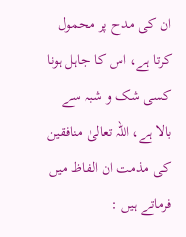ان کی مدح پر محمول کرتا ہے، اس کا جاہل ہونا کسی شک و شبہ سے بالا ہے، اللہ تعالیٰ منافقین کی مذمت ان الفاظ میں فرماتے ہیں :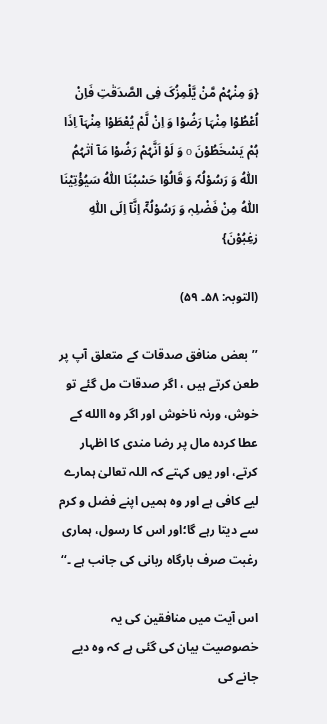{وَ مِنْہُمْ مَّنْ یَّلْمِزُکَ فِی الصَّدَقٰتِ فَاِنْ اُعْطُوْا مِنْہَا رَضُوْا وَ اِنْ لَّمْ یُعْطَوْا مِنْہَآ اِذَا ہُمْ یَسْخَطُوْنَ o وَ لَوْ اَنَّہُمْ رَضُوْا مَآ اٰتٰہُمُ اللّٰہُ وَ رَسُوْلُہٗ وَ قَالُوْا حَسْبُنَا اللّٰہُ سَیُؤْتِیْنَا اللّٰہُ مِنْ فَضْلِہٖ وَ رَسُوْلُہٗٓ اِنَّآ اِلَی اللّٰہِ رٰغِبُوْنَ}

(التوبہ: ۵۸۔ ۵۹)

’’بعض منافق صدقات کے متعلق آپ پر طعن کرتے ہیں ، اگر صدقات مل گئے تو خوش، ورنہ ناخوش اور اگر وہ االله کے عطا کردہ مال پر رضا مندی کا اظہار کرتے، اور یوں کہتے کہ اللہ تعالیٰ ہمارے لیے کافی ہے اور وہ ہمیں اپنے فضل و کرم سے دیتا رہے گا؛اور اس کا رسول، ہماری رغبت صرف بارگاہ ربانی کی جانب ہے ۔‘‘

اس آیت میں منافقین کی یہ خصوصیت بیان کی گئی ہے کہ وہ دیے جانے کی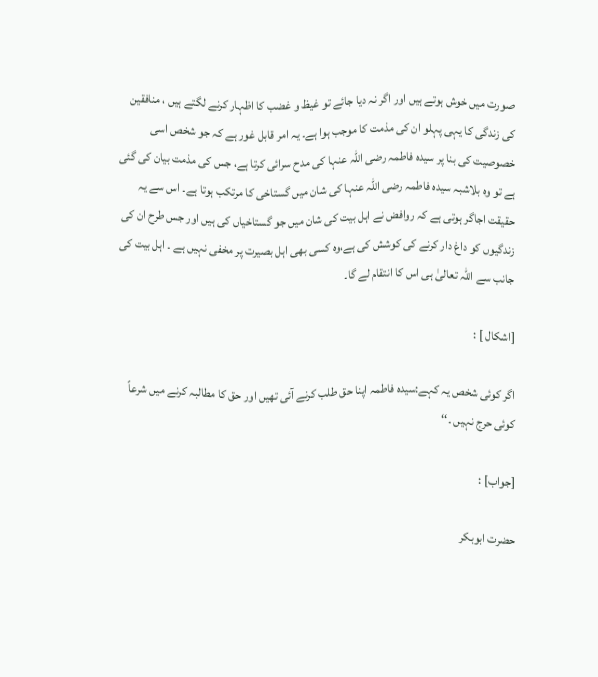صورت میں خوش ہوتے ہیں اور اگر نہ دیا جائے تو غیظ و غضب کا اظہار کرنے لگتے ہیں ، منافقین کی زندگی کا یہی پہلو ان کی مذمت کا موجب ہوا ہے۔ یہ امر قابل غور ہے کہ جو شخص اسی خصوصیت کی بنا پر سیدہ فاطمہ رضی اللہ عنہا کی مدح سرائی کرتا ہے، جس کی مذمت بیان کی گئی ہے تو وہ بلاشبہ سیدہ فاطمہ رضی اللہ عنہا کی شان میں گستاخی کا مرتکب ہوتا ہے۔ اس سے یہ حقیقت اجاگر ہوتی ہے کہ روافض نے اہل بیت کی شان میں جو گستاخیاں کی ہیں اور جس طرح ان کی زندگیوں کو داغ دار کرنے کی کوشش کی ہے،وہ کسی بھی اہل بصیرت پر مخفی نہیں ہے ۔ اہل بیت کی جانب سے اللہ تعالیٰ ہی اس کا انتقام لے گا۔

[اشکال ] :

اگر کوئی شخص یہ کہے:سیدہ فاطمہ اپنا حق طلب کرنے آئی تھیں اور حق کا مطالبہ کرنے میں شرعاً کوئی حرج نہیں ۔‘‘

[جواب] :

حضرت ابوبکر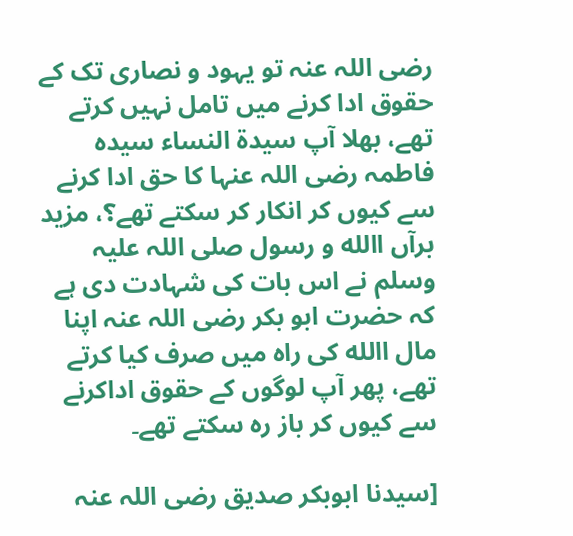رضی اللہ عنہ تو یہود و نصاری تک کے حقوق ادا کرنے میں تامل نہیں کرتے تھے، بھلا آپ سیدۃ النساء سیدہ فاطمہ رضی اللہ عنہا کا حق ادا کرنے سے کیوں کر انکار کر سکتے تھے؟، مزید برآں االله و رسول صلی اللہ علیہ وسلم نے اس بات کی شہادت دی ہے کہ حضرت ابو بکر رضی اللہ عنہ اپنا مال االله کی راہ میں صرف کیا کرتے تھے، پھر آپ لوگوں کے حقوق اداکرنے سے کیوں کر باز رہ سکتے تھے۔

[سیدنا ابوبکر صدیق رضی اللہ عنہ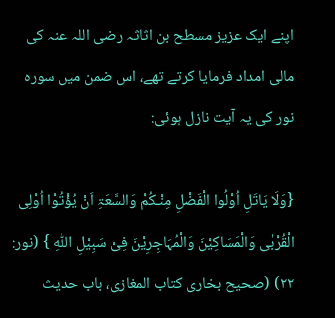اپنے ایک عزیز مسطح بن اثاثہ رضی اللہ عنہ کی مالی امداد فرمایا کرتے تھے، اس ضمن میں سورہ نور کی یہ آیت نازل ہوئی:

{وَلَا یَاتَلِ اُوْلُوا الْفَضْلِ مِنْـکُمْ وَالسَّعَۃِ اَنْ یُؤْتُوْا اُوْلِی الْقُرْبٰی وَالْمَسَاکِیْنَ وَالْمُہَاجِرِیْنَ فِیْ سَبِیْلِ اللّٰہِ } (نور: ۲۲) (صحیح بخاری کتاب المغازی، باب حدیث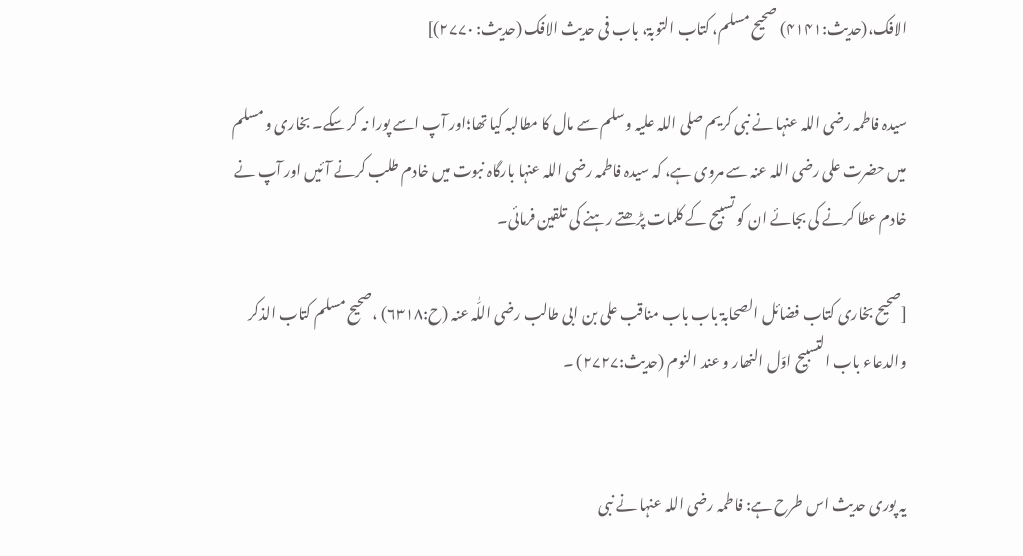الافک،(حدیث:۴۱۴۱) صحیح مسلم، کتاب التوبۃ، باب فی حدیث الافک (حدیث: ۲۷۷۰)]

سیدہ فاطمہ رضی اللہ عنہا نے نبی کریم صلی اللہ علیہ وسلم سے مال کا مطالبہ کیا تھا؛اور آپ اسے پورا نہ کر سکے۔ بخاری و مسلم میں حضرت علی رضی اللہ عنہ سے مروی ہے، کہ سیدہ فاطمہ رضی اللہ عنہا بارگاہ نبوت میں خادم طلب کرنے آئیں اور آپ نے خادم عطا کرنے کی بجائے ان کو تسبیح کے کلمات پڑھتے رہنے کی تلقین فرمائی۔

[صحیح بخاری کتاب فضائل الصحابۃ باب باب مناقب علی بن ابی طالب رضی اللّٰہ عنہ (ح:۶۳۱۸) ،صحیح مسلم کتاب الذکر والدعاء باب التسبیح اوّل النھار و عند النوم (حدیث:۲۷۲۷) ۔


یہ پوری حدیث اس طرح ہے: فاطمہ رضی اللہ عنہا نے نبی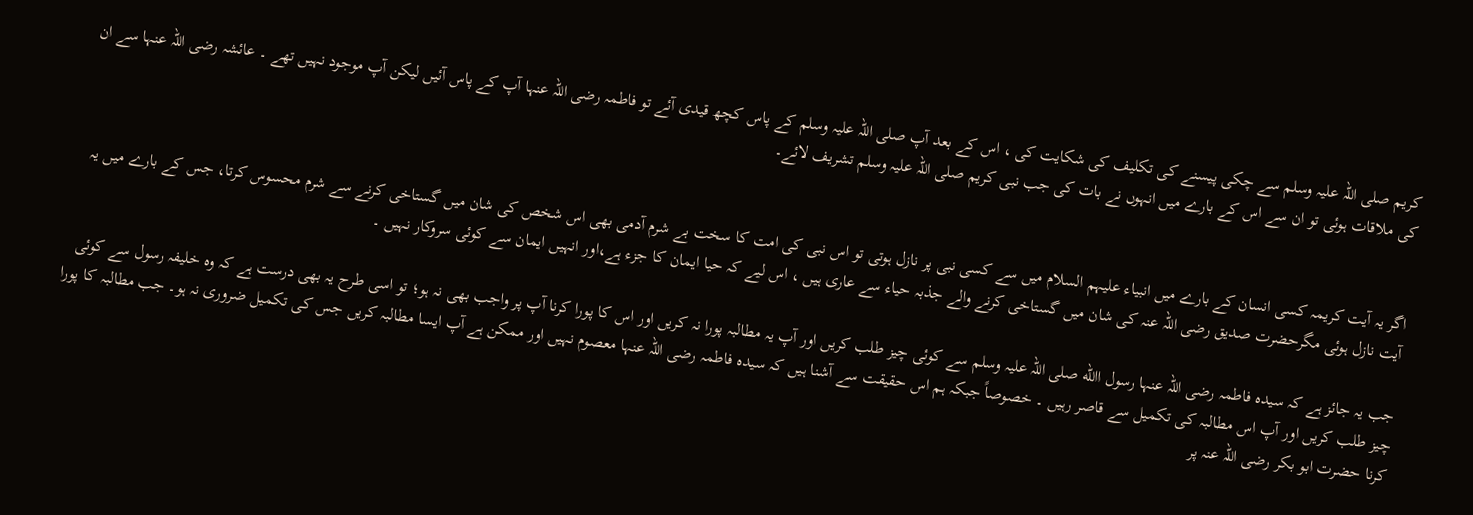کریم صلی اللہ علیہ وسلم سے چکی پیسنے کی تکلیف کی شکایت کی ، اس کے بعد آپ صلی اللہ علیہ وسلم کے پاس کچھ قیدی آئے تو فاطمہ رضی اللہ عنہا آپ کے پاس آئیں لیکن آپ موجود نہیں تھے ۔ عائشہ رضی اللہ عنہا سے ان کی ملاقات ہوئی تو ان سے اس کے بارے میں انہوں نے بات کی جب نبی کریم صلی اللہ علیہ وسلم تشریف لائے۔


اگر یہ آیت کریمہ کسی انسان کے بارے میں انبیاء علیہم السلام میں سے کسی نبی پر نازل ہوتی تو اس نبی کی امت کا سخت بے شرم آدمی بھی اس شخص کی شان میں گستاخی کرنے سے شرم محسوس کرتا، جس کے بارے میں یہ آیت نازل ہوئی مگرحضرت صدیق رضی اللہ عنہ کی شان میں گستاخی کرنے والے جذبہ حیاء سے عاری ہیں ، اس لیے کہ حیا ایمان کا جزء ہے،اور انہیں ایمان سے کوئی سروکار نہیں ۔

جب یہ جائز ہے کہ سیدہ فاطمہ رضی اللہ عنہا رسول االله صلی اللہ علیہ وسلم سے کوئی چیز طلب کریں اور آپ یہ مطالبہ پورا نہ کریں اور اس کا پورا کرنا آپ پر واجب بھی نہ ہو؛ تو اسی طرح یہ بھی درست ہے کہ وہ خلیفہ رسول سے کوئی چیز طلب کریں اور آپ اس مطالبہ کی تکمیل سے قاصر رہیں ۔ خصوصاً جبکہ ہم اس حقیقت سے آشنا ہیں کہ سیدہ فاطمہ رضی اللہ عنہا معصوم نہیں اور ممکن ہے آپ ایسا مطالبہ کریں جس کی تکمیل ضروری نہ ہو۔ جب مطالبہ کا پورا کرنا حضرت ابو بکر رضی اللہ عنہ پر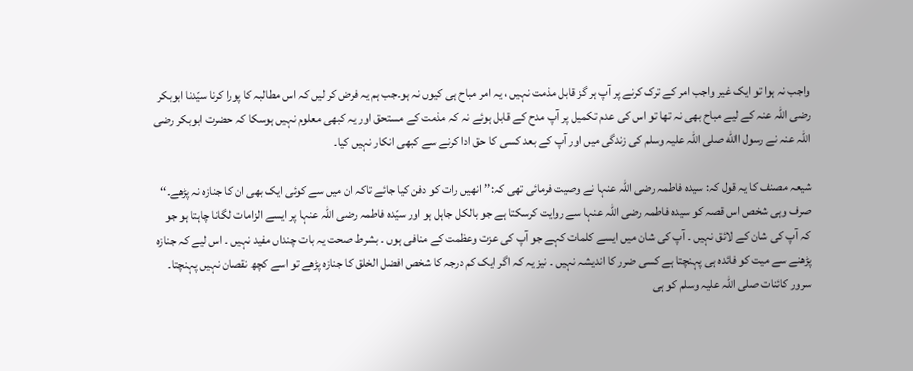واجب نہ ہوا تو ایک غیر واجب امر کے ترک کرنے پر آپ ہر گز قابل مذمت نہیں ، یہ امر مباح ہی کیوں نہ ہو۔جب ہم یہ فرض کر لیں کہ اس مطالبہ کا پورا کرنا سیّدنا ابوبکر رضی اللہ عنہ کے لیے مباح بھی نہ تھا تو اس کی عدم تکمیل پر آپ مدح کے قابل ہوئے نہ کہ مذمت کے مستحق اور یہ کبھی معلوم نہیں ہوسکا کہ حضرت ابوبکر رضی اللہ عنہ نے رسول االله صلی اللہ علیہ وسلم کی زندگی میں اور آپ کے بعد کسی کا حق ادا کرنے سے کبھی انکار نہیں کیا۔

شیعہ مصنف کا یہ قول کہ: سیدہ فاطمہ رضی اللہ عنہا نے وصیت فرمائی تھی کہ:’’ انھیں رات کو دفن کیا جائے تاکہ ان میں سے کوئی ایک بھی ان کا جنازہ نہ پڑھے۔‘‘ صرف وہی شخص اس قصہ کو سیدہ فاطمہ رضی اللہ عنہا سے روایت کرسکتا ہے جو بالکل جاہل ہو اور سیّدہ فاطمہ رضی اللہ عنہا پر ایسے الزامات لگانا چاہتا ہو جو کہ آپ کی شان کے لائق نہیں ۔ آپ کی شان میں ایسے کلمات کہے جو آپ کی عزت وعظمت کے منافی ہوں ۔ بشرط صحت یہ بات چنداں مفید نہیں ۔ اس لیے کہ جنازہ پڑھنے سے میت کو فائدہ ہی پہنچتا ہے کسی ضرر کا اندیشہ نہیں ۔ نیز یہ کہ اگر ایک کم درجہ کا شخص افضل الخلق کا جنازہ پڑھے تو اسے کچھ نقصان نہیں پہنچتا۔ سرور کائنات صلی اللہ علیہ وسلم کو ہی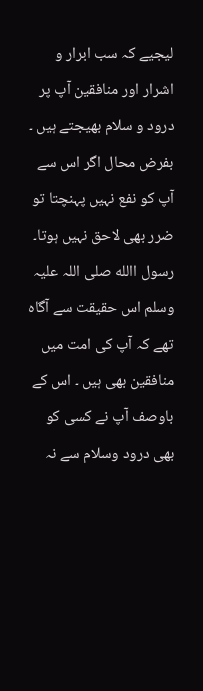لیجیے کہ سب ابرار و اشرار اور منافقین آپ پر درود و سلام بھیجتے ہیں ۔ بفرض محال اگر اس سے آپ کو نفع نہیں پہنچتا تو ضرر بھی لاحق نہیں ہوتا۔ رسول االله صلی اللہ علیہ وسلم اس حقیقت سے آگاہ تھے کہ آپ کی امت میں منافقین بھی ہیں ۔ اس کے باوصف آپ نے کسی کو بھی درود وسلام سے نہ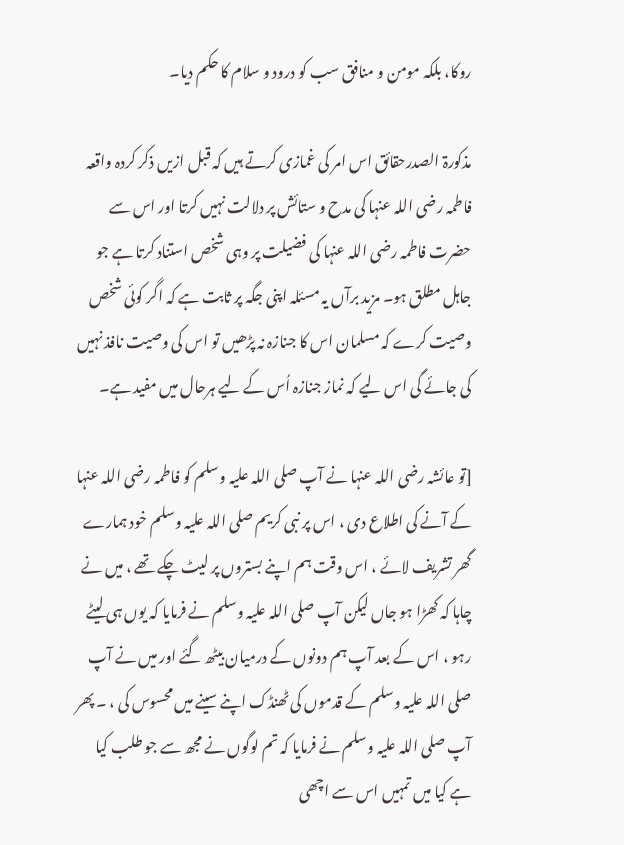روکا، بلکہ مومن و منافق سب کو درود و سلام کا حکم دیا۔

مذکورۃ الصدرحقائق اس امر کی غمازی کرتے ہیں کہ قبل ازیں ذکر کردہ واقعہ فاطمہ رضی اللہ عنہا کی مدح و ستائش پر دلالت نہیں کرتا اور اس سے حضرت فاطمہ رضی اللہ عنہا کی فضیلت پر وہی شخص استناد کرتا ہے جو جاہل مطلق ہو۔ مزید برآں یہ مسئلہ اپنی جگہ پر ثابت ہے کہ اگر کوئی شخص وصیت کرے کہ مسلمان اس کا جنازہ نہ پڑھیں تو اس کی وصیت نافذ نہیں کی جائے گی اس لیے کہ نماز جنازہ اُس کے لیے ہرحال میں مفید ہے۔

[تو عائشہ رضی اللہ عنہا نے آپ صلی اللہ علیہ وسلم کو فاطمہ رضی اللہ عنہا کے آنے کی اطلاع دی ، اس پر نبی کریم صلی اللہ علیہ وسلم خود ہمارے گھر تشریف لائے ، اس وقت ہم اپنے بستروں پر لیٹ چکے تھے ، میں نے چاہا کہ کھڑا ہو جاں لیکن آپ صلی اللہ علیہ وسلم نے فرمایا کہ یوں ہی لیٹے رہو ، اس کے بعد آپ ہم دونوں کے درمیان بیٹھ گئے اور میں نے آپ صلی اللہ علیہ وسلم کے قدموں کی ٹھنڈک اپنے سینے میں محسوس کی ، ۔ پھر آپ صلی اللہ علیہ وسلم نے فرمایا کہ تم لوگوں نے مجھ سے جو طلب کیا ہے کیا میں تمہیں اس سے اچھی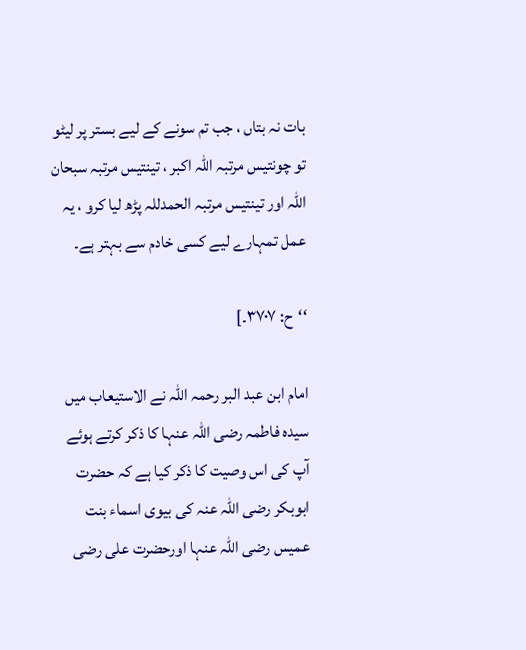بات نہ بتاں ، جب تم سونے کے لیے بستر پر لیٹو تو چونتیس مرتبہ اللہ اکبر ، تینتیس مرتبہ سبحان اللہ اور تینتیس مرتبہ الحمدللہ پڑھ لیا کرو ، یہ عمل تمہارے لیے کسی خادم سے بہتر ہے۔

‘‘ح: ۳۷۰۷۔]

امام ابن عبد البر رحمہ اللہ نے الاستیعاب میں سیدہ فاطمہ رضی اللہ عنہا کا ذکر کرتے ہوئے آپ کی اس وصیت کا ذکر کیا ہے کہ حضرت ابوبکر رضی اللہ عنہ کی بیوی اسماء بنت عمیس رضی اللہ عنہا اورحضرت علی رضی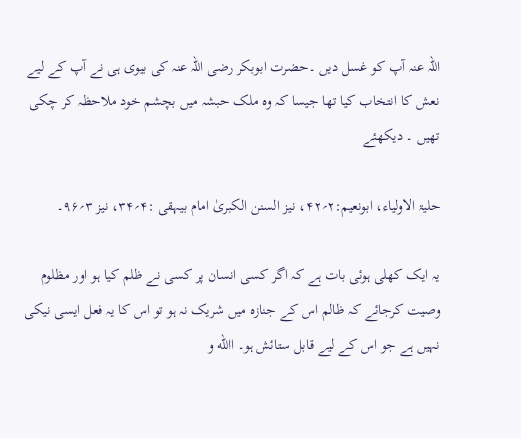اللہ عنہ آپ کو غسل دیں ۔حضرت ابوبکر رضی اللہ عنہ کی بیوی ہی نے آپ کے لیے نعش کا انتخاب کیا تھا جیسا کہ وہ ملک حبشہ میں بچشم خود ملاحظہ کر چکی تھیں ۔ دیکھئے

حلیۃ الاولیاء، ابونعیم:۲؍۴۲، نیز السنن الکبریٰ امام بیہقی :۴؍۳۴، نیز ۳؍۹۶۔

یہ ایک کھلی ہوئی بات ہے کہ اگر کسی انسان پر کسی نے ظلم کیا ہو اور مظلوم وصیت کرجائے کہ ظالم اس کے جنازہ میں شریک نہ ہو تو اس کا یہ فعل ایسی نیکی نہیں ہے جو اس کے لیے قابل ستائش ہو۔ االله و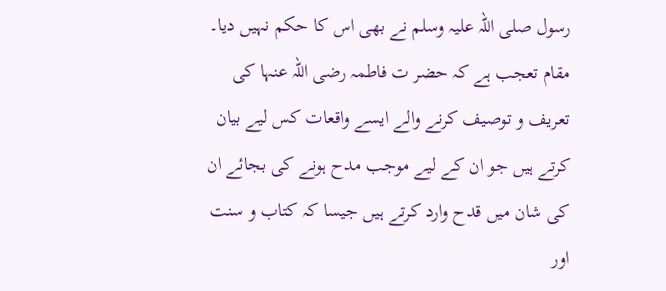رسول صلی اللہ علیہ وسلم نے بھی اس کا حکم نہیں دیا۔ مقام تعجب ہے کہ حضر ت فاطمہ رضی اللہ عنہا کی تعریف و توصیف کرنے والے ایسے واقعات کس لیے بیان کرتے ہیں جو ان کے لیے موجب مدح ہونے کی بجائے ان کی شان میں قدح وارد کرتے ہیں جیسا کہ کتاب و سنت اور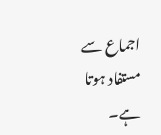اجماع سے مستفاد ہوتا ہے۔